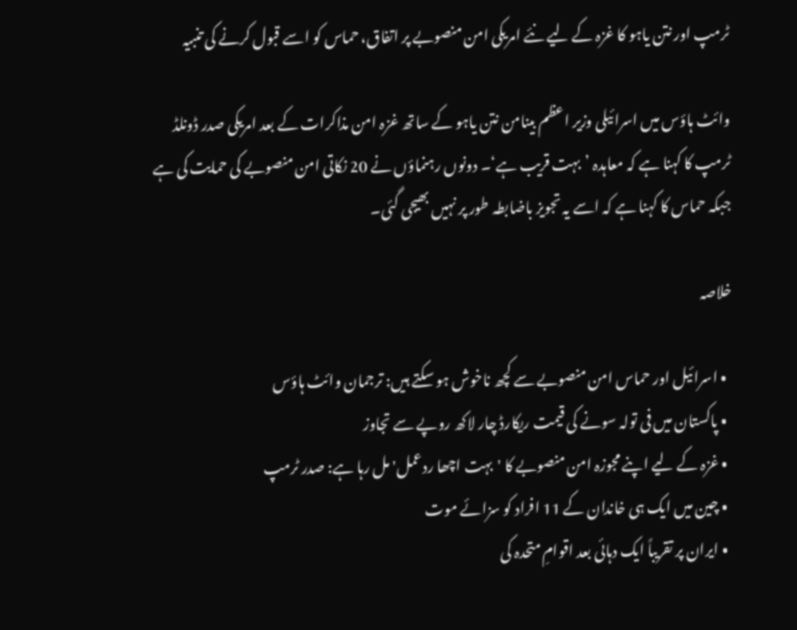ٹرمپ اور نتن یاہو کا غزہ کے لیے نئے امریکی امن منصوبے پر اتفاق، حماس کو اسے قبول کرنے کی تنبیہ

وائٹ ہاؤس میں اسرائیلی وزیر اعظم بینامن نتن یاہو کے ساتھ غزہ امن مذاکرات کے بعد امریکی صدر ڈونلڈ ٹرمپ کا کہنا ہے کہ معاہدہ ’بہت قریب ہے‘۔ دونوں رہنماؤں نے 20 نکاتی امن منصوبے کی حمایت کی ہے جبکہ حماس کا کہنا ہے کہ اسے یہ تجویز باضابطہ طور پر نہیں بھیجی گئی۔

خلاصہ

  • اسرائیل اور حماس امن منصوبے سے کچھ ناخوش ہو سکتے ہیں: ترجمان وائٹ ہاؤس
  • پاکستان میں فی تولہ سونے کی قیمت ریکارڈ چار لاکھ روپے سے تجاوز
  • غزہ کے لیے اپنے مجوزہ امن منصوبے کا 'بہت اچھا ردعمل' مل رہا ہے: صدر ٹرمپ
  • چین میں ایک ہی خاندان کے 11 افراد کو سزائے موت
  • ایران پر تقریباً ایک دہائی بعد اقوامِ متحدہ کی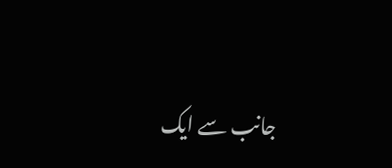جانب سے ایک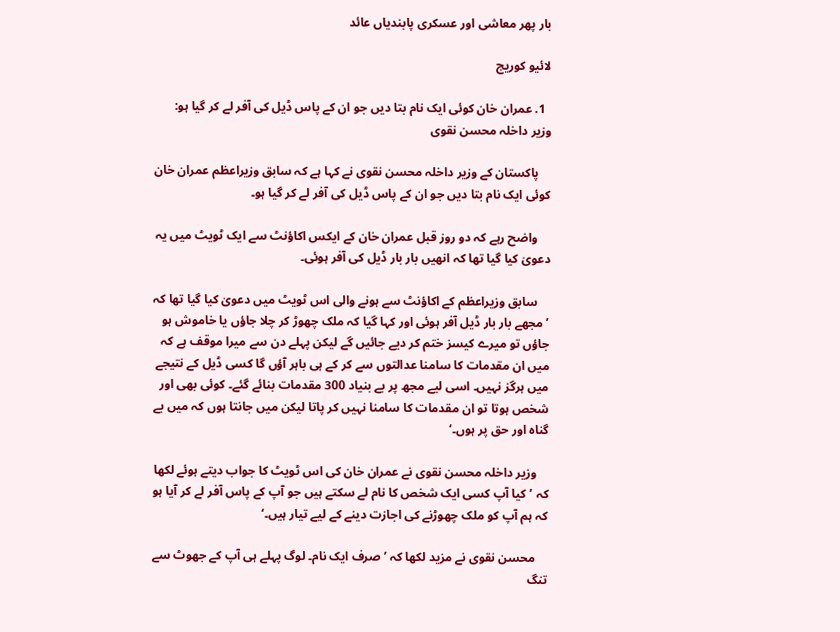بار پھر معاشی اور عسکری پابندیاں عائد

لائیو کوریج

  1. عمران خان کوئی ایک نام بتا دیں جو ان کے پاس ڈیل کی آفر لے کر گیا ہو: وزیر داخلہ محسن نقوی

    پاکستان کے وزیر داخلہ محسن نقوی نے کہا ہے کہ سابق وزیراعظم عمران خان کوئی ایک نام بتا دیں جو ان کے پاس ڈیل کی آفر لے کر گیا ہو۔

    واضح رہے کہ دو روز قبل عمران خان کے ایکس اکاؤنٹ سے ایک ٹویٹ میں یہ دعویٰ کیا گیا تھا کہ انھیں بار بار ڈیل کی آفر ہوئی۔

    سابق وزیراعظم کے اکاؤنٹ سے ہونے والی اس ٹویٹ میں دعویٰ کیا گیا تھا کہ ’مجھے بار بار ڈیل آفر ہوئی اور کہا گیا کہ ملک چھوڑ کر چلا جاؤں یا خاموش ہو جاؤں تو میرے کیسز ختم کر دیے جائیں گے لیکن پہلے دن سے میرا موقف ہے کہ میں ان مقدمات کا سامنا عدالتوں سے کر کے ہی باہر آؤں گا کسی ڈیل کے نتیجے میں ہرگز نہیں۔ اسی لیے مجھ پر بے بنیاد 300 مقدمات بنائے گئے۔ کوئی بھی اور شخص ہوتا تو ان مقدمات کا سامنا نہیں کر پاتا لیکن میں جانتا ہوں کہ میں بے گناہ اور حق پر ہوں۔‘

    وزیر داخلہ محسن نقوی نے عمران خان کی اس ٹویٹ کا جواب دیتے ہوئے لکھا کہ ’کیا آپ کسی ایک شخص کا نام لے سکتے ہیں جو آپ کے پاس آفر لے کر آیا ہو کہ ہم آپ کو ملک چھوڑنے کی اجازت دینے کے لیے تیار ہیں۔‘

    محسن نقوی نے مزید لکھا کہ ’صرف ایک نام۔ لوگ پہلے ہی آپ کے جھوٹ سے تنگ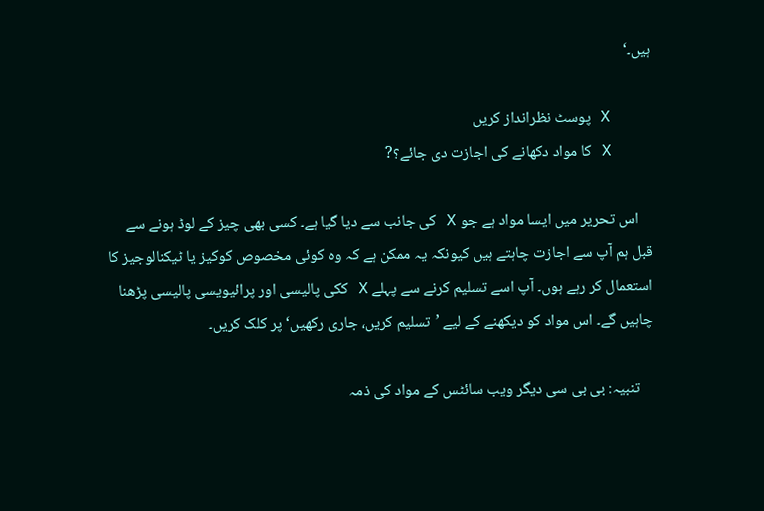ہیں۔‘

    X پوسٹ نظرانداز کریں
    X کا مواد دکھانے کی اجازت دی جائے؟?

    اس تحریر میں ایسا مواد ہے جو X کی جانب سے دیا گیا ہے۔ کسی بھی چیز کے لوڈ ہونے سے قبل ہم آپ سے اجازت چاہتے ہیں کیونکہ یہ ممکن ہے کہ وہ کوئی مخصوص کوکیز یا ٹیکنالوجیز کا استعمال کر رہے ہوں۔ آپ اسے تسلیم کرنے سے پہلے X ککی پالیسی اور پرائیویسی پالیسی پڑھنا چاہیں گے۔ اس مواد کو دیکھنے کے لیے ’تسلیم کریں، جاری رکھیں‘ پر کلک کریں۔

    تنبیہ: بی بی سی دیگر ویب سائٹس کے مواد کی ذمہ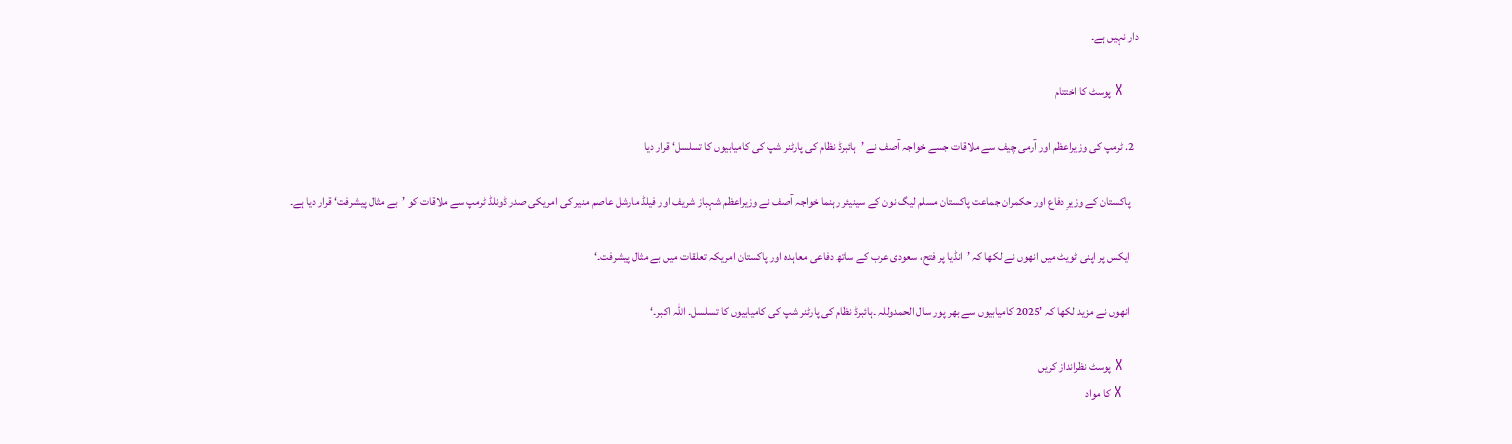دار نہیں ہے۔

    X پوسٹ کا اختتام

  2. ٹرمپ کی وزیراعظم اور آرمی چیف سے ملاقات جسے خواجہ آصف نے ’ہائبرڈ نظام کی پارٹنر شپ کی کامیابیوں کا تسلسل‘ قرار دیا

    پاکستان کے وزیرِ دفاع اور حکمران جماعت پاکستان مسلم لیگ نون کے سینیئر رہنما خواجہ آصف نے وزیراعظم شہباز شریف اور فیلڈ مارشل عاصم منیر کی امریکی صدر ڈونلڈ ٹرمپ سے ملاقات کو ’بے مثال پیشرفت‘ قرار دیا ہے۔

    ایکس پر اپنی ٹویٹ میں انھوں نے لکھا کہ ’انڈیا پر فتح، سعودی عرب کے ساتھ دفاعی معاہدہ اور پاکستان امریکہ تعلقات میں بے مثال پیشرفت۔‘

    انھوں نے مزید لکھا کہ ’2025 کامیابیوں سے بھر پور سال الحمدوللہ ۔ہائبرڈ نظام کی پارٹنر شپ کی کامیابیوں کا تسلسل۔ اللہ اکبر۔‘

    X پوسٹ نظرانداز کریں
    X کا مواد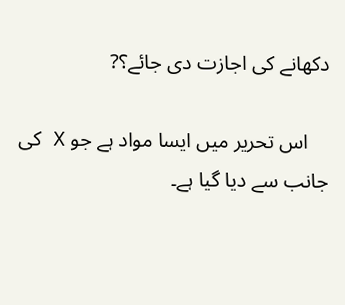دکھانے کی اجازت دی جائے؟?

    اس تحریر میں ایسا مواد ہے جو X کی جانب سے دیا گیا ہے۔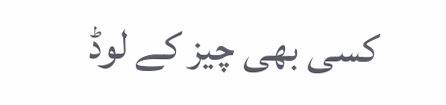کسی بھی چیز کے لوڈ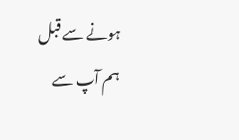ہونے سے قبل ہم آپ سے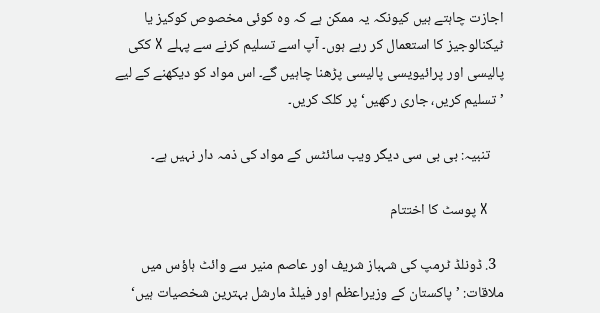اجازت چاہتے ہیں کیونکہ یہ ممکن ہے کہ وہ کوئی مخصوص کوکیز یا ٹیکنالوجیز کا استعمال کر رہے ہوں۔ آپ اسے تسلیم کرنے سے پہلے X ککی پالیسی اور پرائیویسی پالیسی پڑھنا چاہیں گے۔ اس مواد کو دیکھنے کے لیے ’تسلیم کریں، جاری رکھیں‘ پر کلک کریں۔

    تنبیہ: بی بی سی دیگر ویب سائٹس کے مواد کی ذمہ دار نہیں ہے۔

    X پوسٹ کا اختتام

  3. ڈونلڈ ٹرمپ کی شہباز شریف اور عاصم منیر سے وائٹ ہاؤس میں ملاقات: ’پاکستان کے وزیراعظم اور فیلڈ مارشل بہترین شخصیات ہیں‘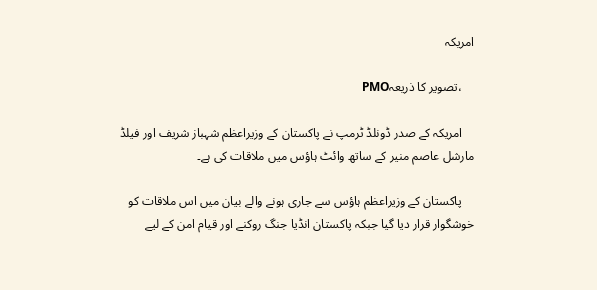امریکہ

    ،تصویر کا ذریعہPMO

    امریکہ کے صدر ڈونلڈ ٹرمپ نے پاکستان کے وزیراعظم شہباز شریف اور فیلڈ مارشل عاصم منیر کے ساتھ وائٹ ہاؤس میں ملاقات کی ہے۔

    پاکستان کے وزیراعظم ہاؤس سے جاری ہونے والے بیان میں اس ملاقات کو خوشگوار قرار دیا گیا جبکہ پاکستان انڈیا جنگ روکنے اور قیام امن کے لیے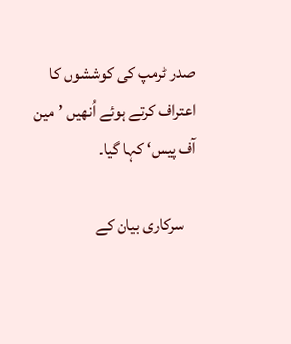صدر ٹرمپ کی کوششوں کا اعتراف کرتے ہوئے اُنھیں ’مین آف پیس‘ کہا گیا۔

    سرکاری بیان کے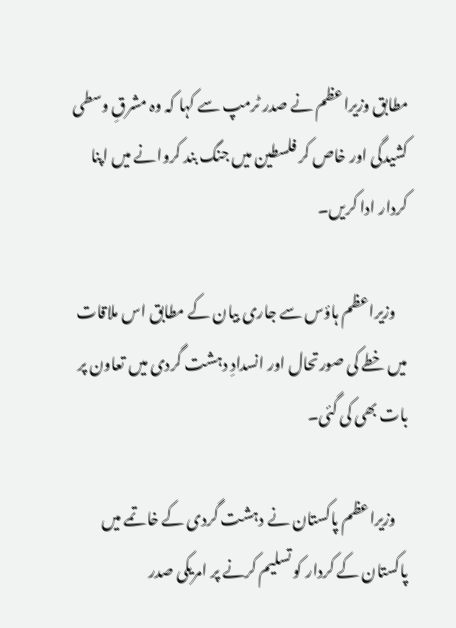مطابق وزیراعظم نے صدر ٹرمپ سے کہا کہ وہ مشرقِ وسطی کشیدگی اور خاص کر فلسطین میں جنگ بند کروانے میں اپنا کردار ادا کریں۔

    وزیراعظم ہاؤس سے جاری بیان کے مطابق اس ملاقات میں خطے کی صورتحال اور انسدادِ دہشت گردی میں تعاون پر بات بھی کی گئی۔

    وزیراعظم پاکستان نے دہشت گردی کے خاتمے میں پاکستان کے کردار کو تسلیم کرنے پر امریکی صدر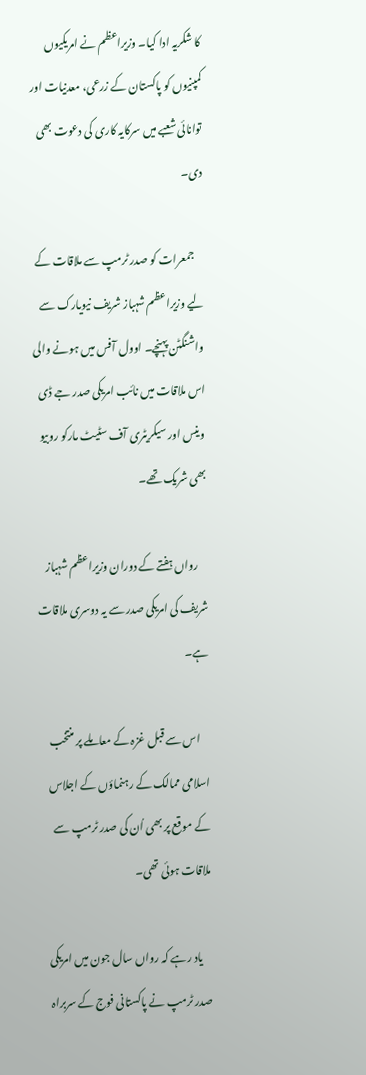کا شکریہ ادا کیا۔ وزیراعظم نے امریکیوں کمپنیوں کو پاکستان کے زرعی، معدنیات اور توانائی شعبے میں سرکایہ کاری کی دعوت بھی دی۔

    جمعرات کو صدر ٹرمپ سے ملاقات کے لیے وزیراعظم شہباز شریف نیویارک سے واشنگٹن پہنچے۔ اوول آفس میں ہونے والی اس ملاقات میں نائب امریکی صدر جے ڈی وینس اور سیکریٹری آف سٹیٹ مارکو روبیو بھی شریک تھے۔

    رواں ہفتے کے دوران وزیراعظم شہباز شریف کی امریکی صدر سے یہ دوسری ملاقات ہے۔

    اس سے قبل غزہ کے معاملے پر منتخب اسلامی ممالک کے رہنماؤں کے اجلاس کے موقع پر بھی اُن کی صدر ٹرمپ سے ملاقات ہوئی تھی۔

    یاد رہے کہ رواں سال جون میں امریکی صدر ٹرمپ نے پاکستانی فوج کے سربراہ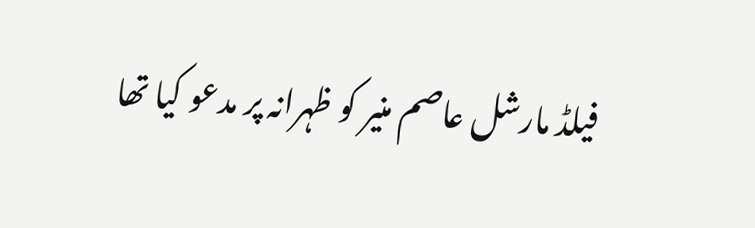فیلڈ مارشل عاصم منیر کو ظہرانہ پر مدعو کیا تھا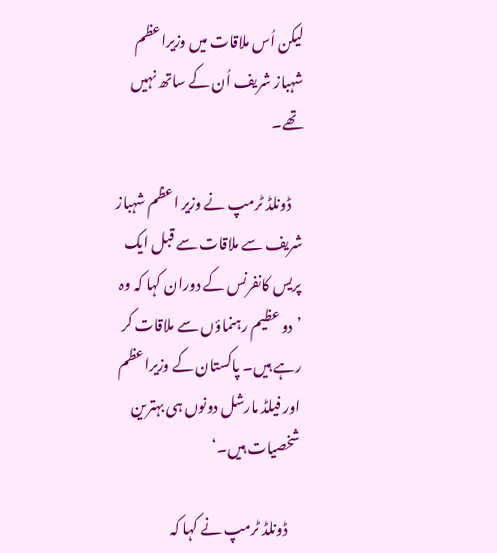لیکن اُس ملاقات میں وزیراعظم شہباز شریف اُن کے ساتھ نہیں تھے۔

    ڈونلڈ ٹرمپ نے وزیر اعظم شہباز شریف سے ملاقات سے قبل ایک پریس کانفرنس کے دوران کہا کہ وہ ’دو عظیم رہنماؤں سے ملاقات کر رہے ہیں۔ پاکستان کے وزیراعظم اور فیلڈ مارشل دونوں ہی بہترین شخصیات ہیں۔‘

    ڈونلڈ ٹرمپ نے کہا کہ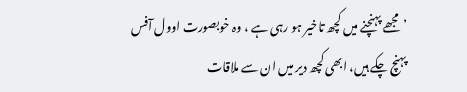’مجھے پہنچنے میں کچھ تاخیر ہو رہی ہے ، وہ خوبصورت اوول آفس پہنچ چکے ہیں، ابھی کچھ دیر میں ان سے ملاقات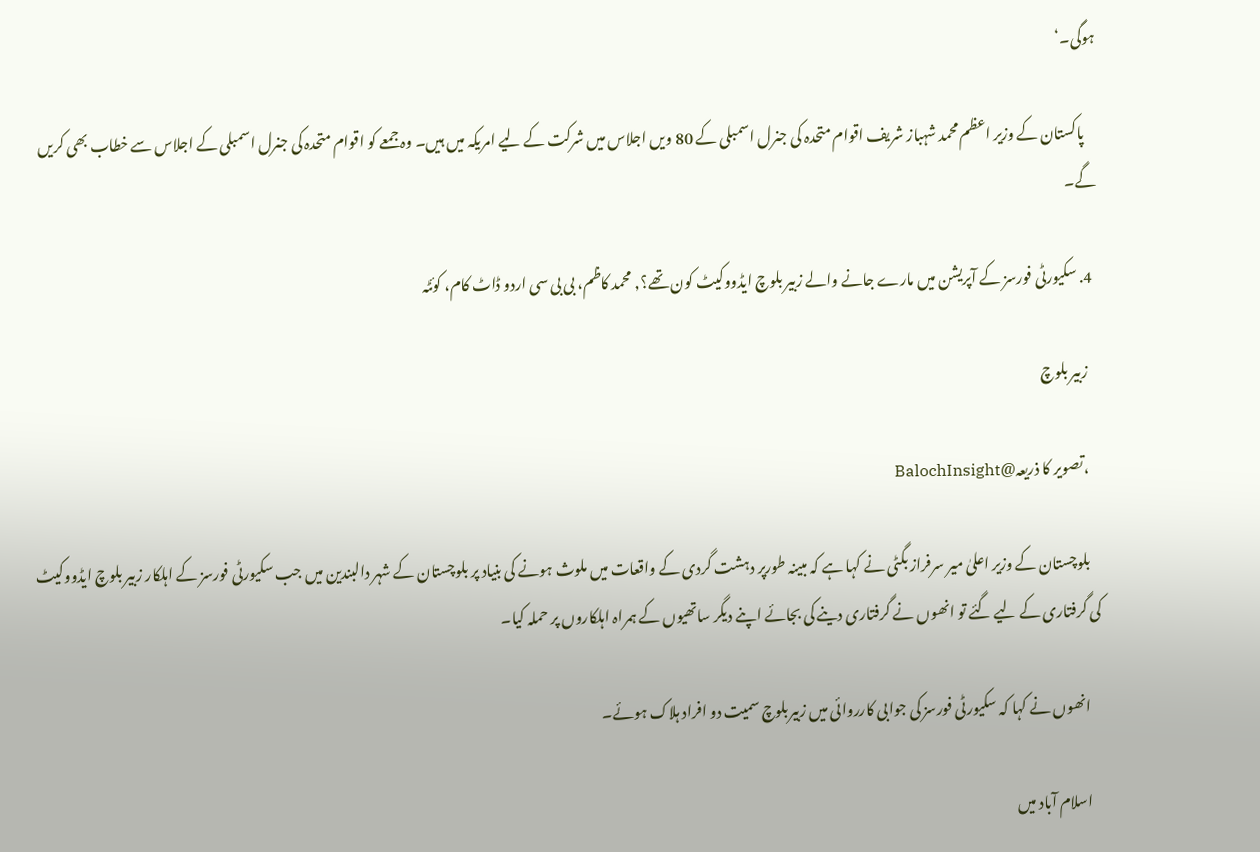ہوگی۔‘

    پاکستان کے وزیر اعظم محمد شہباز شریف اقوام متحدہ کی جنرل اسمبلی کے 80 ویں اجلاس میں شرکت کے لیے امریکہ میں ہیں۔ وہ جمعے کو اقوام متحدہ کی جنرل اسمبلی کے اجلاس سے خطاب بھی کریں گے۔

  4. سکیورٹی فورسز کے آپریشن میں مارے جانے والے زبیر بلوچ ایڈووکیٹ کون تھے؟, محمد کاظم، بی بی سی اردو ڈاٹ کام، کوئٹہ

    زبیر بلوچ

    ،تصویر کا ذریعہ@BalochInsight

    بلوچستان کے وزیر اعلیٰ میر سرفراز بگٹی نے کہا ہے کہ مبینہ طورپر دہشت گردی کے واقعات میں ملوث ہونے کی بنیاد پر بلوچستان کے شہر دالبندین میں جب سکیورٹی فورسز کے اہلکار زبیر بلوچ ایڈووکیٹ کی گرفتاری کے لیے گئے تو انھوں نے گرفتاری دینے کی بجائے اپنے دیگر ساتھیوں کے ہمراہ اہلکاروں پر حملہ کیا۔

    انھوں نے کہا کہ سکیورٹی فورسز کی جوابی کارروائی میں زبیربلوچ سمیت دو افراد ہلاک ہوئے۔

    اسلام آباد میں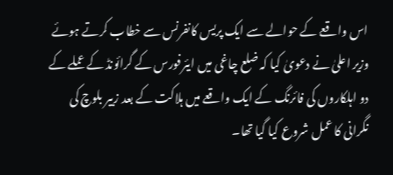اس واقعے کے حوالے سے ایک پریس کانفرنس سے خطاب کرتے ہوئے وزیر اعلیٰ نے دعویٰ کیا کہ ضلع چاغی میں ایئرفورس کے گرائونڈ کے عملے کے دو اہلکاروں کی فائرنگ کے ایک واقعے میں ہلاکت کے بعد زبیر بلوچ کی نگرانی کا عمل شروع کیا گیا تھا۔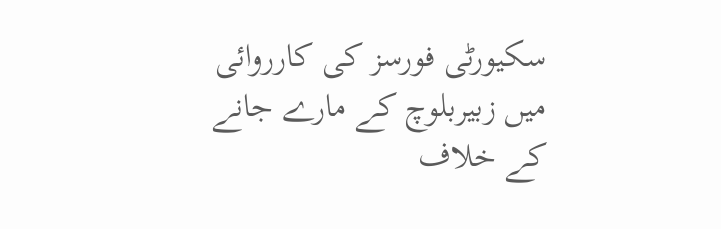سکیورٹی فورسز کی کارروائی میں زبیربلوچ کے مارے جانے کے خلاف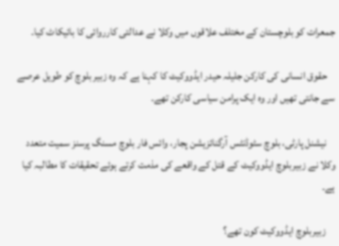جمعرات کو بلوچستان کے مختلف علاقوں میں وکلا نے عدالتی کارروائی کا بائیکاٹ کیا۔

    حقوق انسانی کی کارکن جلیلہ حیدر ایڈووکیٹ کا کہنا ہے کہ وہ زبیر بلوچ کو طویل عرصے سے جانتی تھیں اور وہ ایک پرامن سیاسی کارکن تھے۔

    نیشنل پارٹی، بلوچ سٹوڈنٹس آرگنائزیشن پجار، وائس فار بلوچ مسنگ پرسنز سمیت متعدد وکلا نے زبیربلوچ ایڈووکیٹ کے قتل کے واقعے کی مذمت کرتے ہوئے تحقیقات کا مطالبہ کیا ہے۔

    زبیربلوچ ایڈووکیٹ کون تھے؟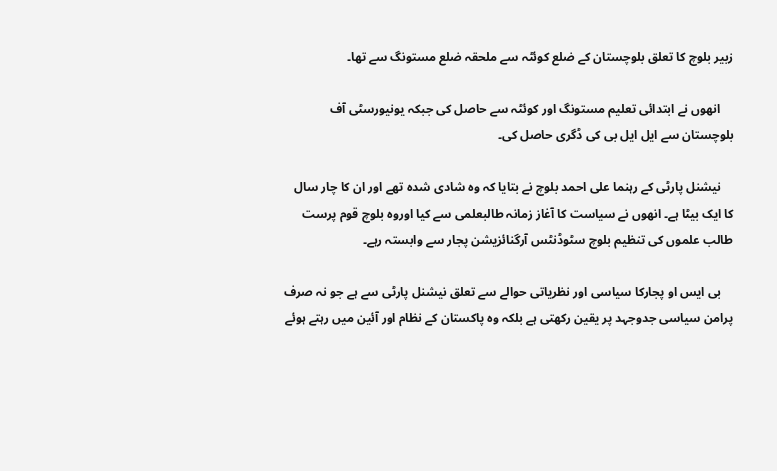زبیر بلوچ کا تعلق بلوچستان کے ضلع کوئٹہ سے ملحقہ ضلع مستونگ سے تھا۔

    انھوں نے ابتدائی تعلیم مستونگ اور کوئٹہ سے حاصل کی جبکہ یونیورسٹی آف بلوچستان سے ایل ایل بی کی ڈگری حاصل کی۔

    نیشنل پارٹی کے رہنما علی احمد بلوچ نے بتایا کہ وہ شادی شدہ تھے اور ان کا چار سال کا ایک بیٹا ہے۔ انھوں نے سیاست کا آغاز زمانہ طالبعلمی سے کیا اوروہ بلوچ قوم پرست طالب علموں کی تنظیم بلوچ سٹوڈنٹس آرگنائزیشن پجار سے وابستہ رہے۔

    بی ایس او پجارکا سیاسی اور نظریاتی حوالے سے تعلق نیشنل پارٹی سے ہے جو نہ صرف پرامن سیاسی جدوجہد پر یقین رکھتی ہے بلکہ وہ پاکستان کے نظام اور آئین میں رہتے ہوئے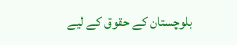بلوچستان کے حقوق کے لیے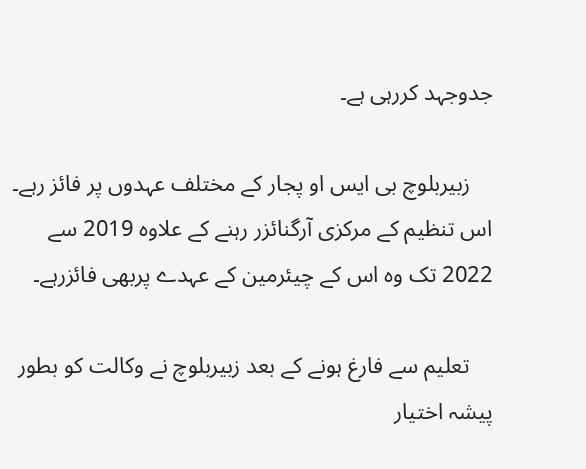جدوجہد کررہی ہے۔

    زبیربلوچ بی ایس او پجار کے مختلف عہدوں پر فائز رہے۔ اس تنظیم کے مرکزی آرگنائزر رہنے کے علاوہ 2019 سے 2022 تک وہ اس کے چیئرمین کے عہدے پربھی فائزرہے۔

    تعلیم سے فارغ ہونے کے بعد زبیربلوچ نے وکالت کو بطور پیشہ اختیار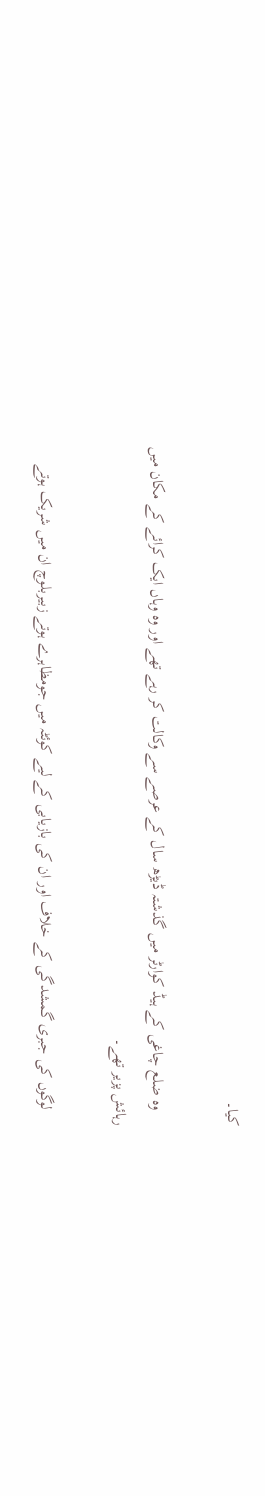کیا۔

    وہ ضلع چاغی کے ہیڈ کوارٹر میں گذشتہ ڈیڑھ سال کے عرصے سے وکالت کر رہے تھے اور وہ وہاں ایک کرائے کے مکان میں رہائش پزیر تھے۔

    لوگوں کی جبری گمشدگی کے خلاف اور ان کی بازیابی کے لیے کوئٹہ میں جومظاہرے ہوتے زبیربلوچ ان میں شریک ہوتے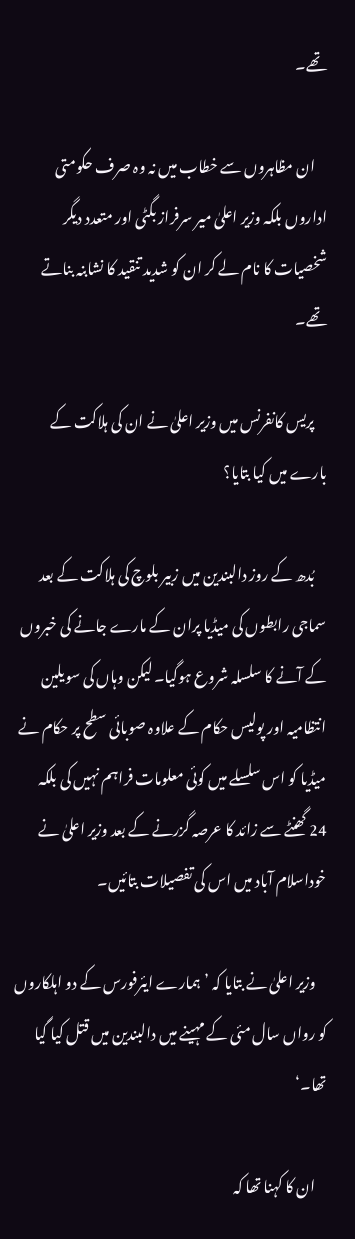تھے۔

    ان مظاہروں سے خطاب میں نہ وہ صرف حکومتی اداروں بلکہ وزیر اعلیٰ میر سرفراز بگٹی اور متعدد دیگر شخصیات کا نام لے کر ان کو شدید تنقید کا نشابنہ بناتے تھے۔

    پریس کانفرنس میں وزیر اعلیٰ نے ان کی ہلاکت کے بارے میں کیا بتایا؟

    بُدھ کے روز دالبندین میں زبیر بلوچ کی ہلاکت کے بعد سماجی رابطوں کی میڈیا پران کے مارے جانے کی خبروں کے آنے کا سلسلہ شروع ہوگیا۔ لیکن وہاں کی سویلین انتظامیہ اور پولیس حکام کے علاوہ صوبائی سطح پر حکام نے میڈیا کو اس سلسلے میں کوئی معلومات فراہم نہیں کی بلکہ 24 گھنٹے سے زائد کا عرصہ گزرنے کے بعد وزیر اعلیٰ نے خوداسلام آباد میں اس کی تفصیلات بتائیں۔

    وزیر اعلیٰ نے بتایا کہ ’ہمارے ایئرفورس کے دو اہلکاروں کو رواں سال مئی کے مہینے میں دالبندین میں قتل کیا گیا تھا۔‘

    ان کا کہنا تھا کہ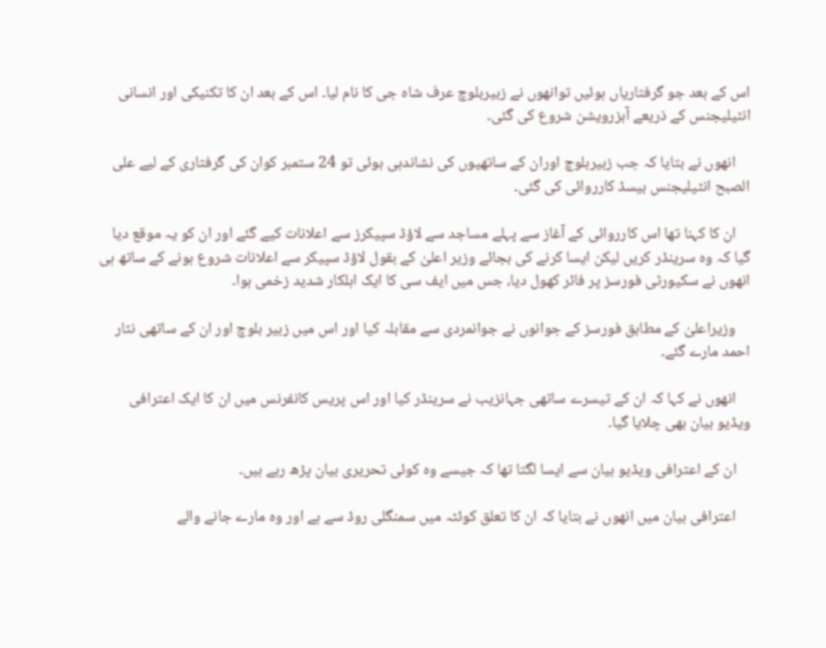اس کے بعد جو گرفتاریاں ہوئیں توانھوں نے زبیربلوچ عرف شاہ جی کا نام لیا۔ اس کے بعد ان کا تکنیکی اور انسانی انٹیلیجنس کے ذریعے آبزرویشن شروع کی گئی۔

    انھوں نے بتایا کہ جب زبیربلوچ اوران کے ساتھیوں کی نشاندہی ہوئی تو 24 ستمبر کوان کی گرفتاری کے لیے علی الصبح انٹیلیجنس بیسڈ کارروائی کی گئی۔

    ان کا کہنا تھا اس کارروائی کے آغاز سے پہلے مساجد سے لاؤڈ سپیکرز سے اعلانات کیے گئے اور ان کو یہ موقع دیا گیا کہ وہ سرینڈر کریں لیکن ایسا کرنے کی بجائے وزیر اعلیٰ کے بقول لاؤڈ سپیکر سے اعلانات شروع ہونے کے ساتھ ہی انھوں نے سکیورٹی فورسز پر فائر کھول دیا، جس میں ایف سی کا ایک اہلکار شدید زخمی ہوا۔

    وزیراعلیٰ کے مطابق فورسز کے جوانوں نے جوانمردی سے مقابلہ کیا اور اس میں زبیر بلوچ اور ان کے ساتھی نثار احمد مارے گئے۔

    انھوں نے کہا کہ ان کے تیسرے ساتھی جہانزیب نے سرینڈر کیا اور اس پریس کانفرنس میں ان کا ایک اعترافی ویڈیو بیان بھی چلایا گیا۔

    ان کے اعترافی ویڈیو بیان سے ایسا لگتا تھا کہ جیسے وہ کوئی تحریری بیان پڑھ رہے ہیں۔

    اعترافی بیان میں انھوں نے بتایا کہ ان کا تعلق کوئٹہ میں سمنگلی روڈ سے ہے اور وہ مارے جانے والے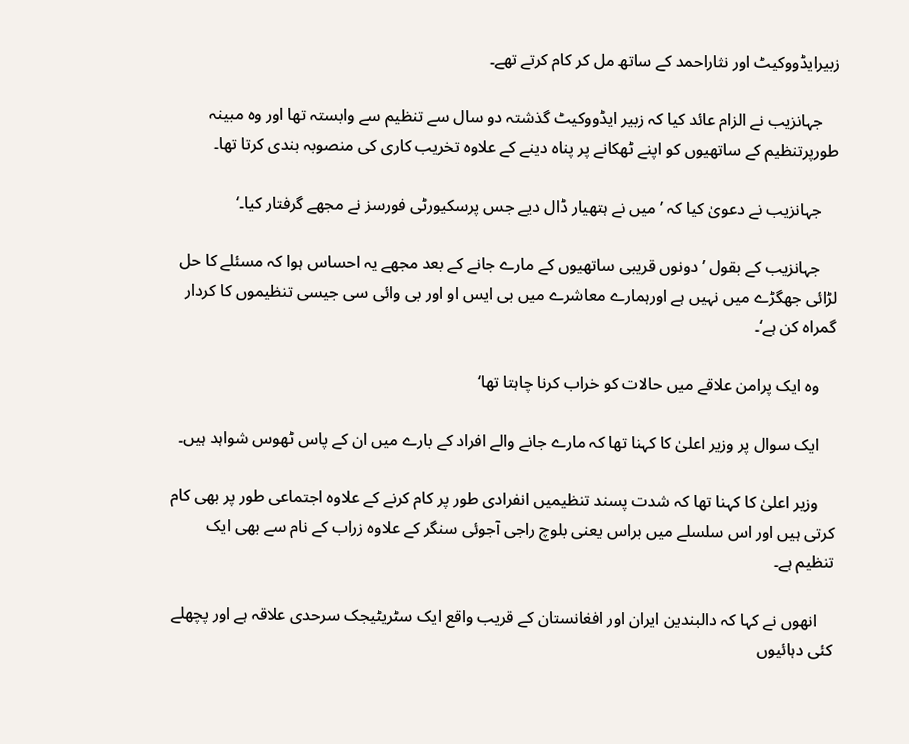زبیرایڈووکیٹ اور نثاراحمد کے ساتھ مل کر کام کرتے تھے۔

    جہانزیب نے الزام عائد کیا کہ زبیر ایڈووکیٹ گذشتہ دو سال سے تنظیم سے وابستہ تھا اور وہ مبینہ طورپرتنظیم کے ساتھیوں کو اپنے ٹھکانے پر پناہ دینے کے علاوہ تخریب کاری کی منصوبہ بندی کرتا تھا۔

    جہانزیب نے دعویٰ کیا کہ ’میں نے ہتھیار ڈال دیے جس پرسکیورٹی فورسز نے مجھے گرفتار کیا۔‘

    جہانزیب کے بقول ’دونوں قریبی ساتھیوں کے مارے جانے کے بعد مجھے یہ احساس ہوا کہ مسئلے کا حل لڑائی جھگڑے میں نہیں ہے اورہمارے معاشرے میں بی ایس او اور بی وائی سی جیسی تنظیموں کا کردار گمراہ کن ہے‘۔

    وہ ایک پرامن علاقے میں حالات کو خراب کرنا چاہتا تھا‘

    ایک سوال پر وزیر اعلیٰ کا کہنا تھا کہ مارے جانے والے افراد کے بارے میں ان کے پاس ٹھوس شواہد ہیں۔

    وزیر اعلیٰ کا کہنا تھا کہ شدت پسند تنظیمیں انفرادی طور پر کام کرنے کے علاوہ اجتماعی طور پر بھی کام کرتی ہیں اور اس سلسلے میں براس یعنی بلوچ راجی آجوئی سنگر کے علاوہ زراب کے نام سے بھی ایک تنظیم ہے۔

    انھوں نے کہا کہ دالبندین ایران اور افغانستان کے قریب واقع ایک سٹریٹیجک سرحدی علاقہ ہے اور پچھلے کئی دہائیوں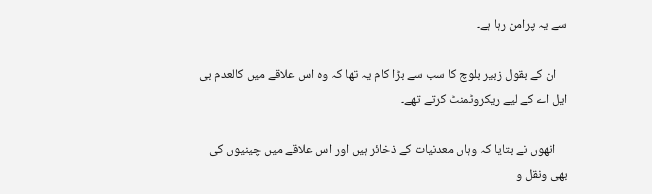سے یہ پرامن رہا ہے۔

    ان کے بقول زبیر بلوچ کا سب سے بڑا کام یہ تھا کہ وہ اس علاقے میں کالعدم بی ایل اے کے لیے ریکروٹمنٹ کرتے تھے۔

    انھوں نے بتایا کہ وہاں معدنیات کے ذخائر ہیں اور اس علاقے میں چینیوں کی بھی ونقل و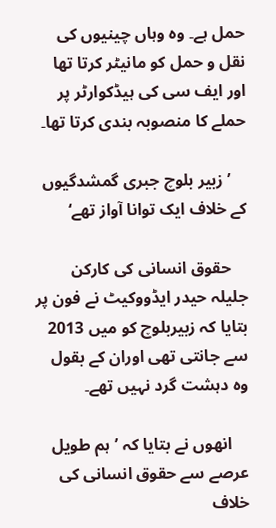حمل ہے۔ وہ وہاں چینیوں کی نقل و حمل کو مانیٹر کرتا تھا اور ایف سی کی ہیڈکوارٹر پر حملے کا منصوبہ بندی کرتا تھا۔

    ’زبیر بلوچ جبری گمشدگیوں کے خلاف ایک توانا آواز تھے‘

    حقوق انسانی کی کارکن جلیلہ حیدر ایڈووکیٹ نے فون پر بتایا کہ زبیربلوچ کو میں 2013 سے جانتی تھی اوران کے بقول وہ دہشت گرد نہیں تھے۔

    انھوں نے بتایا کہ ’ہم طویل عرصے سے حقوق انسانی کی خلاف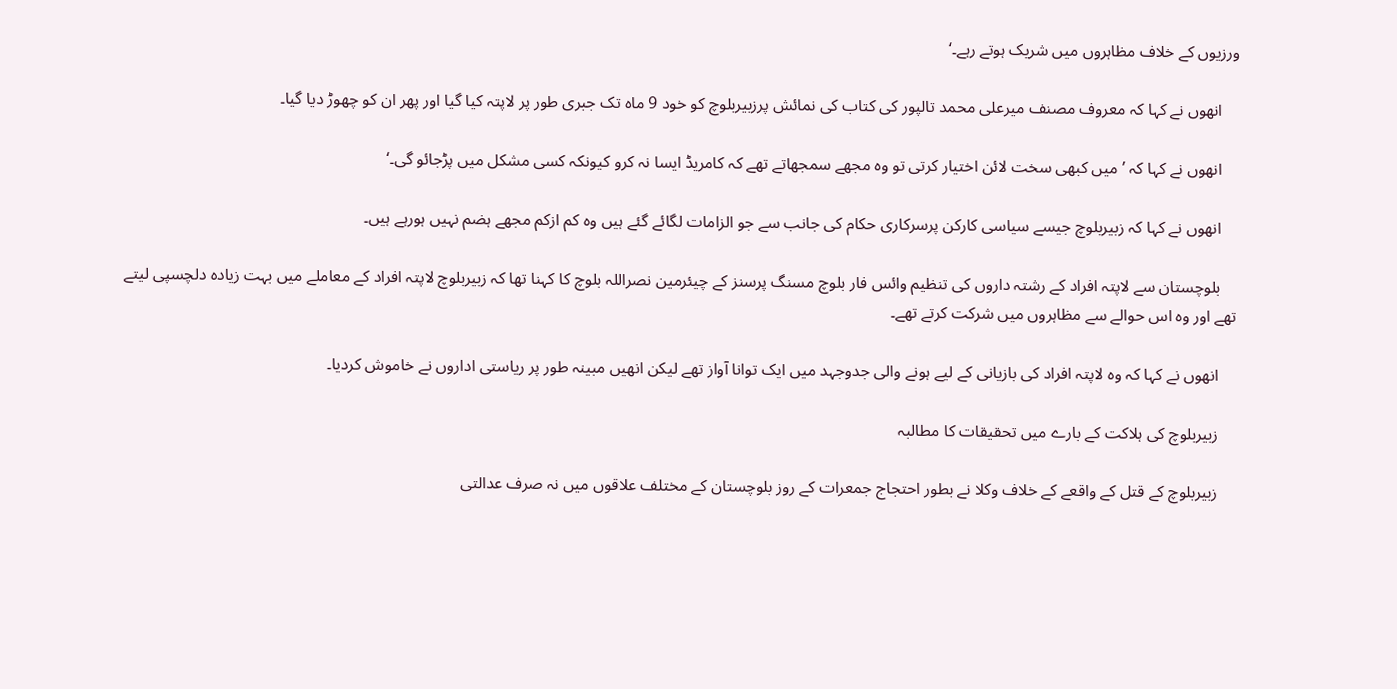ورزیوں کے خلاف مظاہروں میں شریک ہوتے رہے۔‘

    انھوں نے کہا کہ معروف مصنف میرعلی محمد تالپور کی کتاب کی نمائش پرزبیربلوچ کو خود 9 ماہ تک جبری طور پر لاپتہ کیا گیا اور پھر ان کو چھوڑ دیا گیا۔

    انھوں نے کہا کہ ’میں کبھی سخت لائن اختیار کرتی تو وہ مجھے سمجھاتے تھے کہ کامریڈ ایسا نہ کرو کیونکہ کسی مشکل میں پڑجائو گی۔‘

    انھوں نے کہا کہ زبیربلوچ جیسے سیاسی کارکن پرسرکاری حکام کی جانب سے جو الزامات لگائے گئے ہیں وہ کم ازکم مجھے ہضم نہیں ہورہے ہیں۔

    بلوچستان سے لاپتہ افراد کے رشتہ داروں کی تنظیم وائس فار بلوچ مسنگ پرسنز کے چیئرمین نصراللہ بلوچ کا کہنا تھا کہ زبیربلوچ لاپتہ افراد کے معاملے میں بہت زیادہ دلچسپی لیتے تھے اور وہ اس حوالے سے مظاہروں میں شرکت کرتے تھے۔

    انھوں نے کہا کہ وہ لاپتہ افراد کی بازیانی کے لیے ہونے والی جدوجہد میں ایک توانا آواز تھے لیکن انھیں مبینہ طور پر ریاستی اداروں نے خاموش کردیا۔

    زبیربلوچ کی ہلاکت کے بارے میں تحقیقات کا مطالبہ

    زبیربلوچ کے قتل کے واقعے کے خلاف وکلا نے بطور احتجاج جمعرات کے روز بلوچستان کے مختلف علاقوں میں نہ صرف عدالتی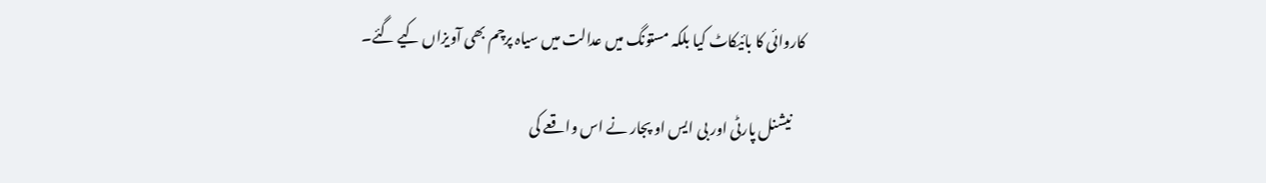کاروائی کا بائیکاٹ کیا بلکہ مستونگ میں عدالت میں سیاہ پرچم بھی آویزاں کیے گئے۔

    نیشنل پارٹی اور بی ایس او پجار نے اس واقعے کی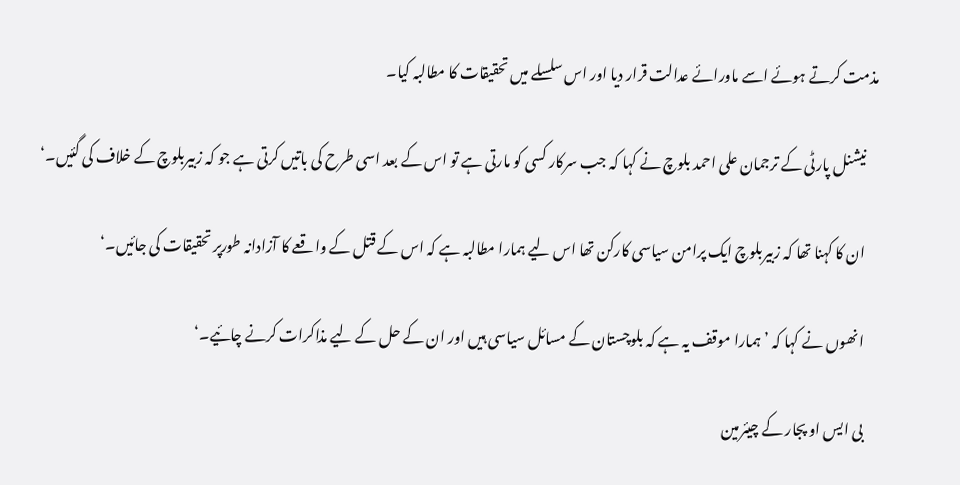مذمت کرتے ہوئے اسے ماورائے عدالت قرار دیا اور اس سلسلے میں تحقیقات کا مطالبہ کیا۔

    نیشنل پارٹی کے ترجمان علی احمد بلوچ نے کہا کہ جب سرکار کسی کو مارتی ہے تو اس کے بعد اسی طرح کی باتیں کرتی ہے جو کہ زبیربلوچ کے خلاف کی گئیں۔‘

    ان کا کہنا تھا کہ زبیربلوچ ایک پرامن سیاسی کارکن تھا اس لیے ہمارا مطالبہ ہے کہ اس کے قتل کے واقعے کا آزادانہ طورپر تحقیقات کی جائیں۔‘

    انھوں نے کہا کہ ’ہمارا موقف یہ ہے کہ بلوچستان کے مسائل سیاسی ہیں اور ان کے حل کے لیے مذاکرات کرنے چائیے۔‘

    بی ایس او پجار کے چیئرمین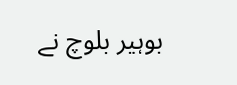بوہیر بلوچ نے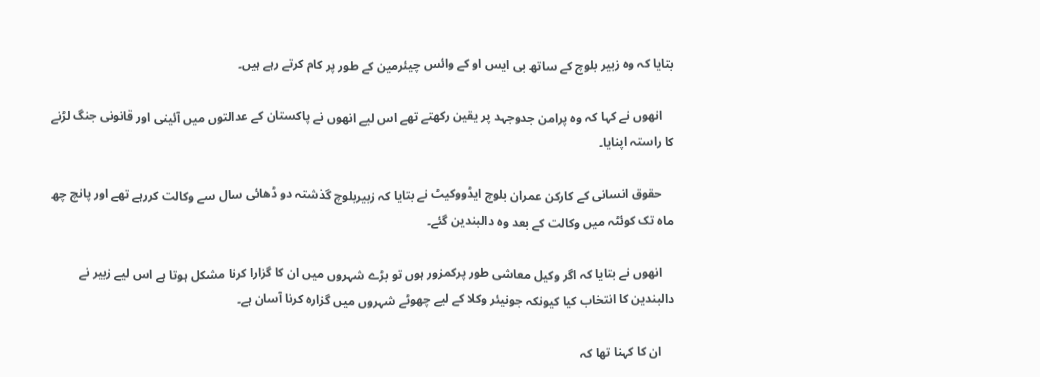بتایا کہ وہ زبیر بلوچ کے ساتھ بی ایس او کے وائس چیئرمین کے طور پر کام کرتے رہے ہیں۔

    انھوں نے کہا کہ وہ پرامن جدوجہد پر یقین رکھتے تھے اس لیے انھوں نے پاکستان کے عدالتوں میں آئینی اور قانونی جنگ لڑنے کا راستہ اپنایا۔

    حقوق انسانی کے کارکن عمران بلوچ ایڈووکیٹ نے بتایا کہ زبیربلوچ گذشتہ دو ڈھائی سال سے وکالت کررہے تھے اور پانچ چھ ماہ تک کوئٹہ میں وکالت کے بعد وہ دالبندین گئے۔

    انھوں نے بتایا کہ اگر وکیل معاشی طور پرکمزور ہوں تو بڑے شہروں میں ان کا گزارا کرنا مشکل ہوتا ہے اس لیے زبیر نے دالبندین کا انتخاب کیا کیونکہ جونیئر وکلا کے لیے چھوٹے شہروں میں گزارہ کرنا آسان ہے۔

    ان کا کہنا تھا کہ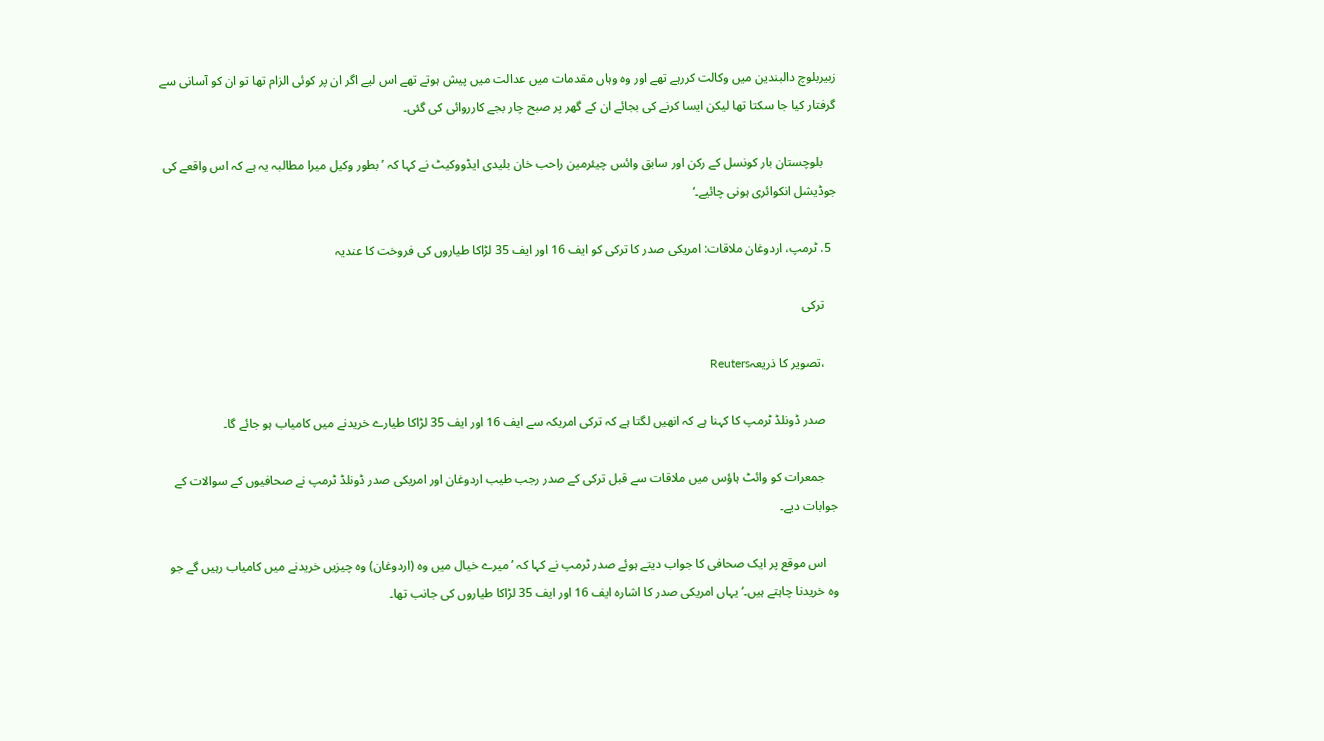زبیربلوچ دالبندین میں وکالت کررہے تھے اور وہ وہاں مقدمات میں عدالت میں پیش ہوتے تھے اس لیے اگر ان پر کوئی الزام تھا تو ان کو آسانی سے گرفتار کیا جا سکتا تھا لیکن ایسا کرنے کی بجائے ان کے گھر پر صبح چار بجے کارروائی کی گئی۔

    بلوچستان بار کونسل کے رکن اور سابق وائس چیئرمین راحب خان بلیدی ایڈووکیٹ نے کہا کہ ’بطور وکیل میرا مطالبہ یہ ہے کہ اس واقعے کی جوڈیشل انکوائری ہونی چائیے۔‘

  5. ٹرمپ، اردوغان ملاقات: امریکی صدر کا ترکی کو ایف 16 اور ایف 35 لڑاکا طیاروں کی فروخت کا عندیہ

    ترکی

    ،تصویر کا ذریعہReuters

    صدر ڈونلڈ ٹرمپ کا کہنا ہے کہ انھیں لگتا ہے کہ ترکی امریکہ سے ایف 16 اور ایف 35 لڑاکا طیارے خریدنے میں کامیاب ہو جائے گا۔

    جمعرات کو وائٹ ہاؤس میں ملاقات سے قبل ترکی کے صدر رجب طیب اردوغان اور امریکی صدر ڈونلڈ ٹرمپ نے صحافیوں کے سوالات کے جوابات دیے۔

    اس موقع پر ایک صحافی کا جواب دیتے ہوئے صدر ٹرمپ نے کہا کہ ’میرے خیال میں وہ (اردوغان) وہ چیزیں خریدنے میں کامیاب رہیں گے جو وہ خریدنا چاہتے ہیں۔‘ یہاں امریکی صدر کا اشارہ ایف 16 اور ایف 35 لڑاکا طیاروں کی جانب تھا۔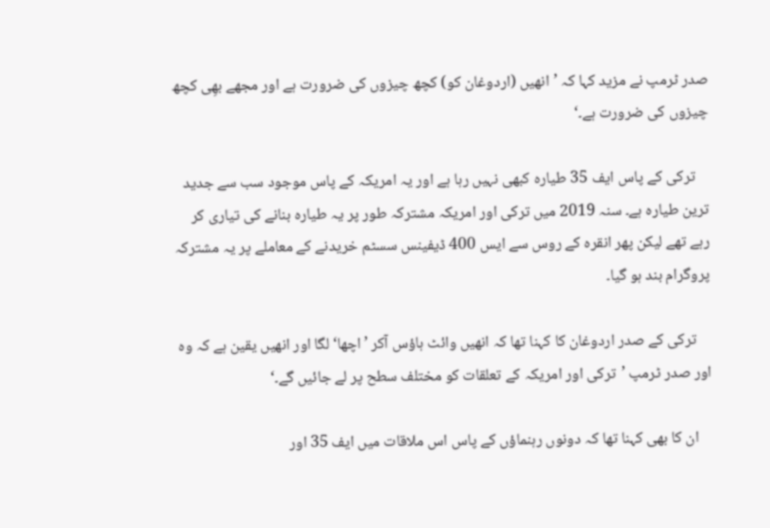صدر ٹرمپ نے مزید کہا کہ ’انھیں (اردوغان کو) کچھ چیزوں کی ضرورت ہے اور مجھے بھِی کچھ چیزوں کی ضرورت ہے۔‘

    ترکی کے پاس ایف 35 طیارہ کبھی نہیں رہا ہے اور یہ امریکہ کے پاس موجود سب سے جدید ترین طیارہ ہے۔ سنہ 2019 میں ترکی اور امریکہ مشترکہ طور پر یہ طیارہ بنانے کی تیاری کر رہے تھے لیکن پھر انقرہ کے روس سے ایس 400 ڈیفینس سسٹم خریدنے کے معاملے پر یہ مشترکہ پروگرام بند ہو گیا۔

    ترکی کے صدر اردوغان کا کہنا تھا کہ انھیں وائٹ ہاؤس آکر ’اچھا‘ لگا اور انھیں یقین ہے کہ وہ اور صدر ٹرمپ ’ترکی اور امریکہ کے تعلقات کو مختلف سطح پر لے جائیں گے۔‘

    ان کا بھی کہنا تھا کہ دونوں رہنماؤں کے پاس اس ملاقات میں ایف 35 اور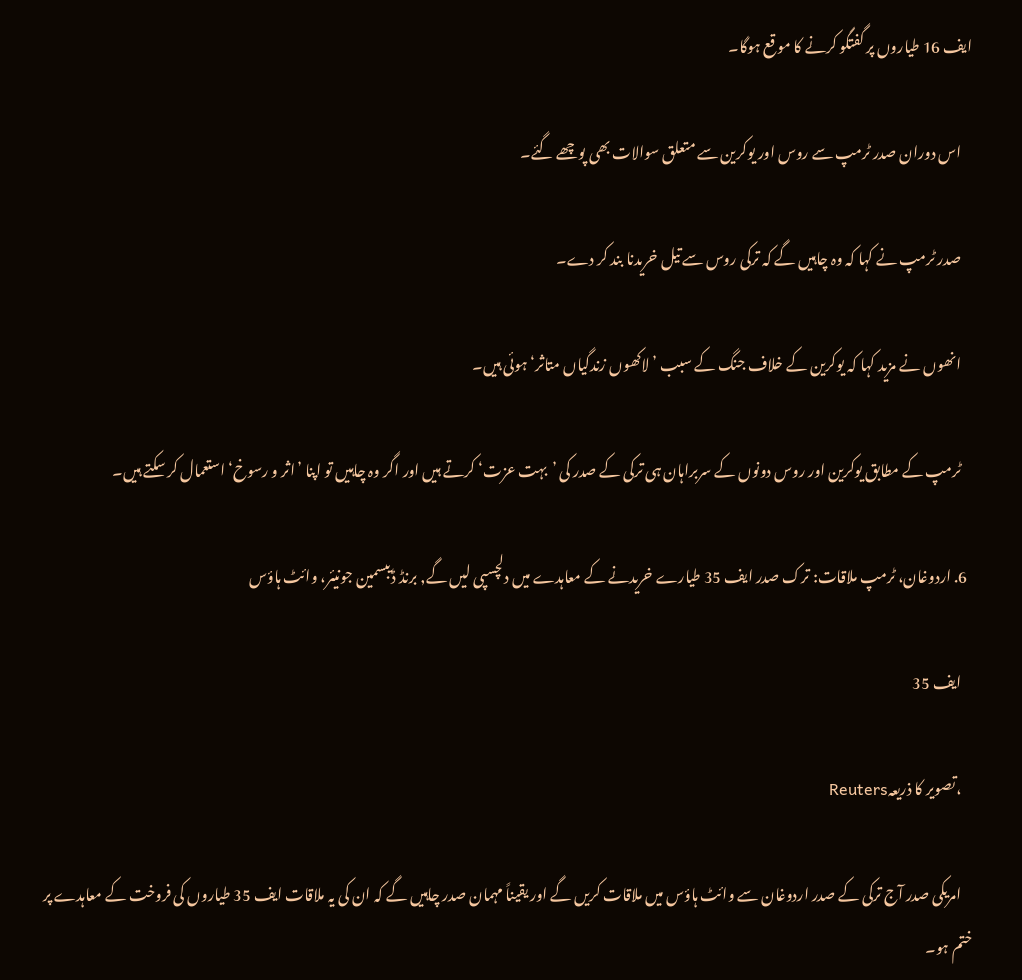ایف 16 طیاروں پر گفتگو کرنے کا موقع ہوگا۔

    اس دوران صدر ٹرمپ سے روس اور یوکرین سے متعلق سوالات بھی پوچھے گئے۔

    صدر ٹرمپ نے کہا کہ وہ چاہیں گے کہ ترکی روس سے تیل خریدنا بند کر دے۔

    انھوں نے مزید کہا کہ یوکرین کے خلاف جنگ کے سبب ’لاکھوں زندگیاں متاثر‘ ہوئی ہیں۔

    ٹرمپ کے مطابق یوکرین اور روس دونوں کے سربراہان ہی ترکی کے صدر کی ’بہت عزت‘ کرتے ہیں اور اگر وہ چاہیں تو اپنا ’اثر و رسوخ‘ استعمال کر سکتے ہیں۔

  6. اردوغان، ٹرمپ ملاقات: ترک صدر ایف 35 طیارے خریدنے کے معاہدے میں دلچسپی لیں گے, برنڈ ڈیبسمین جونیئر، وائٹ ہاؤس

    ایف 35

    ،تصویر کا ذریعہReuters

    امریکی صدر آج ترکی کے صدر اردوغان سے وائٹ ہاؤس میں ملاقات کریں گے اور یقیناً مہمان صدر چاہیں گے کہ ان کی یہ ملاقات ایف 35 طیاروں کی فروخت کے معاہدے پر ختم ہو۔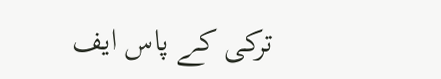ترکی کے پاس ایف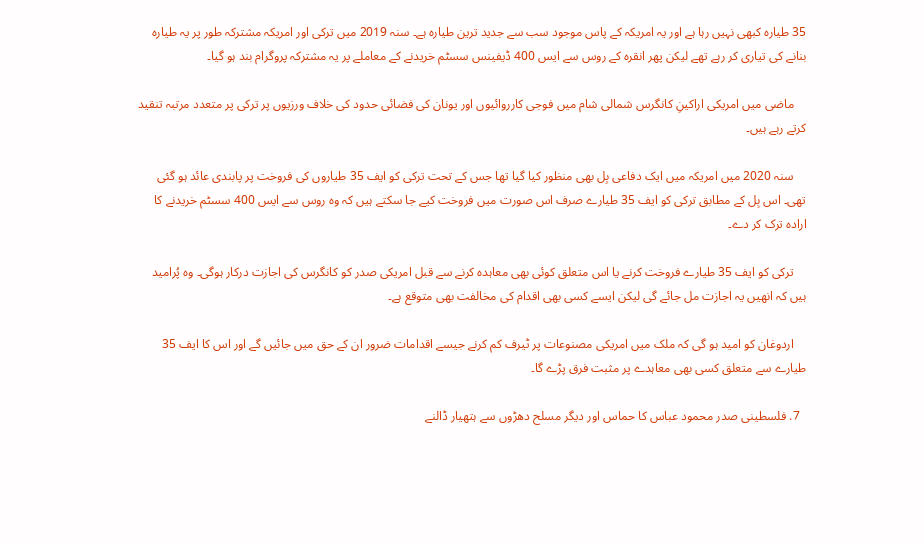35 طیارہ کبھی نہیں رہا ہے اور یہ امریکہ کے پاس موجود سب سے جدید ترین طیارہ ہے۔ سنہ 2019 میں ترکی اور امریکہ مشترکہ طور پر یہ طیارہ بنانے کی تیاری کر رہے تھے لیکن پھر انقرہ کے روس سے ایس 400 ڈیفینس سسٹم خریدنے کے معاملے پر یہ مشترکہ پروگرام بند ہو گیا۔

    ماضی میں امریکی اراکینِ کانگرس شمالی شام میں فوجی کارروائیوں اور یونان کی فضائی حدود کی خلاف ورزیوں پر ترکی پر متعدد مرتبہ تنقید کرتے رہے ہیں۔

    سنہ 2020 میں امریکہ میں ایک دفاعی بِل بھی منظور کیا گیا تھا جس کے تحت ترکی کو ایف 35 طیاروں کی فروخت پر پابندی عائد ہو گئی تھی۔ اس بِل کے مطابق ترکی کو ایف 35 طیارے صرف اس صورت میں فروخت کیے جا سکتے ہیں کہ وہ روس سے ایس 400 سسٹم خریدنے کا ارادہ ترک کر دے۔

    ترکی کو ایف 35 طیارے فروخت کرنے یا اس متعلق کوئی بھی معاہدہ کرنے سے قبل امریکی صدر کو کانگرس کی اجازت درکار ہوگی۔ وہ پُرامید ہیں کہ انھیں یہ اجازت مل جائے گی لیکن ایسے کسی بھی اقدام کی مخالفت بھی متوقع ہے۔

    اردوغان کو امید ہو گی کہ ملک میں امریکی مصنوعات پر ٹیرف کم کرنے جیسے اقدامات ضرور ان کے حق میں جائیں گے اور اس کا ایف 35 طیارے سے متعلق کسی بھی معاہدے پر مثبت فرق پڑے گا۔

  7. فلسطینی صدر محمود عباس کا حماس اور دیگر مسلح دھڑوں سے ہتھیار ڈالنے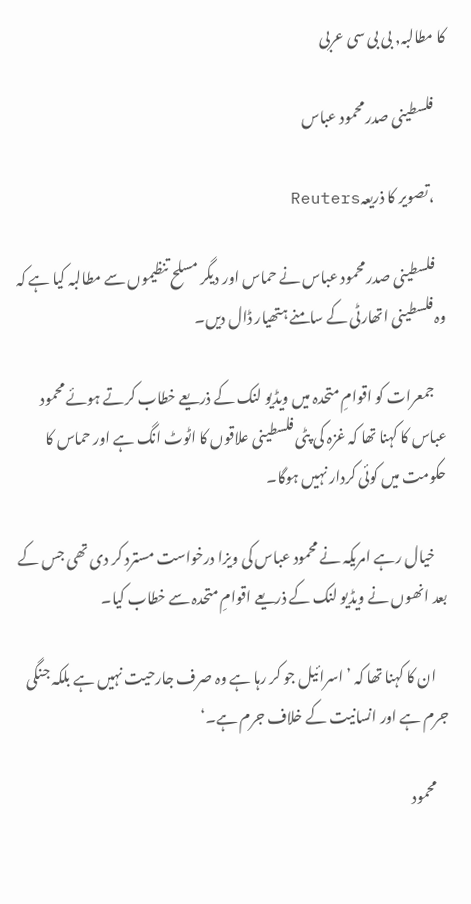کا مطالبہ, بی بی سی عربی

    فلسطینی صدر محمود عباس

    ،تصویر کا ذریعہReuters

    فلسطینی صدر محمود عباس نے حماس اور دیگر مسلح تنظیموں سے مطالبہ کیا ہے کہ وہ فلسطینی اتھارٹی کے سامنے ہتھیار ڈال دیں۔

    جمعرات کو اقوامِ متحدہ میں ویڈیو لنک کے ذریعے خطاب کرتے ہوئے محمود عباس کا کہنا تھا کہ غزہ کی پٹی فلسطینی علاقوں کا اٹوٹ انگ ہے اور حماس کا حکومت میں کوئی کردار نہیں ہوگا۔

    خیال رہے امریکہ نے محمود عباس کی ویزا درخواست مسترد کر دی تھی جس کے بعد انھوں نے ویڈیو لنک کے ذریعے اقوامِ متحدہ سے خطاب کیا۔

    ان کا کہنا تھا کہ ’اسرائیل جو کر رہا ہے وہ صرف جارحیت نہیں ہے بلکہ جنگی جرم ہے اور انسانیت کے خلاف جرم ہے۔‘

    محمود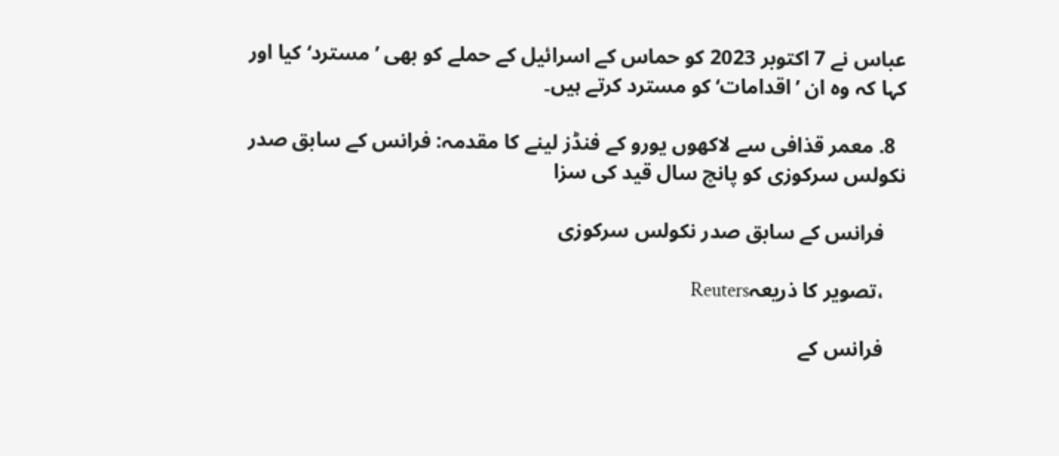عباس نے 7 اکتوبر 2023 کو حماس کے اسرائیل کے حملے کو بھی ’مسترد‘ کیا اور کہا کہ وہ ان ’اقدامات‘ کو مسترد کرتے ہیں۔

  8. معمر قذافی سے لاکھوں یورو کے فنڈز لینے کا مقدمہ: فرانس کے سابق صدر نکولس سرکوزی کو پانچ سال قید کی سزا

    فرانس کے سابق صدر نکولس سرکوزی

    ،تصویر کا ذریعہReuters

    فرانس کے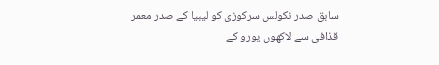سابق صدر نکولس سرکوزی کو لیبیا کے صدر معمر قذافی سے لاکھوں یورو کے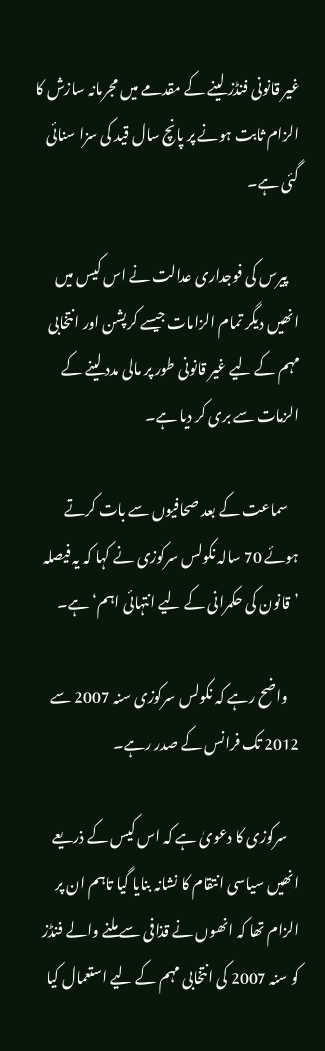غیر قانونی فنڈز لینے کے مقدمے میں مجرمانہ سازش کا الزام ثابت ہونے پر پانچ سال قید کی سزا سنائی گئی ہے۔

    پیرس کی فوجداری عدالت نے اس کیس میں انھیں دیگر تمام الزامات جیسے کرپشن اور انتخابی مہم کے لیے غیر قانونی طور پر مالی مدد لینے کے الزمات سے بری کر دیا ہے۔

    سماعت کے بعد صحافیوں سے بات کرتے ہوئے 70 سالہ نکولس سرکوزی نے کہا کہ یہ فیصلہ ’قانون کی حکمرانی کے لیے انتہائی اہم‘ ہے۔

    واضح رہے کہ نکولس سرکوزی سنہ 2007 سے 2012 تک فرانس کے صدر رہے۔

    سرکوزی کا دعویٰ ہے کہ اس کیس کے ذریعے انھیں سیاسی انتقام کا نشانہ بنایا گیا تاہم ان پر الزام تھا کہ انھوں نے قذافی سے ملنے والے فنڈز کو سنہ 2007 کی انتخابی مہم کے لیے استعمال کیا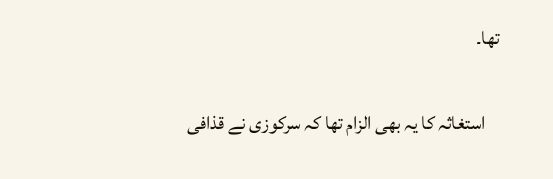تھا۔

    استغاثہ کا یہ بھی الزام تھا کہ سرکوزی نے قذافی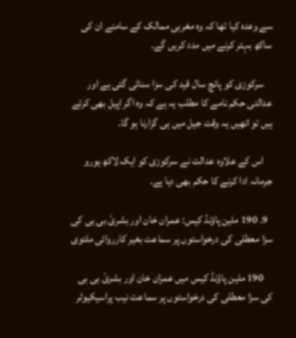سے وعدہ کیا تھا کہ وہ مغربی ممالک کے سامنے ان کی ساکھ بہتر کرنے میں مدد کریں گے۔

    سرکوزی کو پانچ سال قید کی سزا سنائی گئی ہے اور عدالتی حکم نامے کا مطلب یہ ہے کہ وہ اگر اپیل بھی کرتے ہیں تو انھیں یہ وقت جیل میں ہی گزارنا ہو گا۔

    اس کے علاوہ عدالت نے سرکوزی کو ایک لاکھ یورو جرمانہ ادا کرنے کا حکم بھی دیا ہے۔

  9. 190 ملین پاؤنڈ کیس: عمران خان اور بشریٰ بی بی کی سزا معطلی کی درخواستوں پر سماعت بغیر کارروائی ملتوی

    190 ملین پاؤنڈ کیس میں عمران خان اور بشریٰ بی بی کی سزا معطلی کی درخواستوں پر سماعت نیب پراسیکیوٹر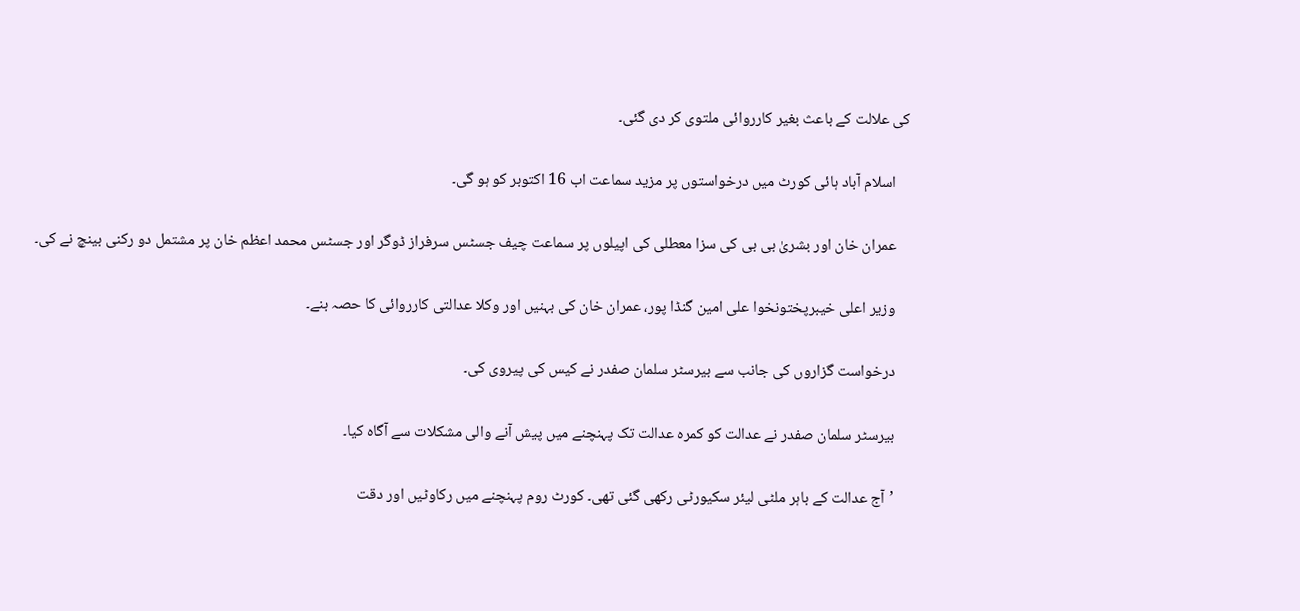کی علالت کے باعث بغیر کارروائی ملتوی کر دی گئی۔

    اسلام آباد ہائی کورٹ میں درخواستوں پر مزید سماعت اب 16 اکتوبر کو ہو گی۔

    عمران خان اور بشریٰ بی بی کی سزا معطلی کی اپیلوں پر سماعت چیف جسٹس سرفراز ڈوگر اور جسٹس محمد اعظم خان پر مشتمل دو رکنی بینچ نے کی۔

    وزیر اعلی خیبرپختونخوا علی امین گنڈا پور، عمران خان کی بہنیں اور وکلا عدالتی کارروائی کا حصہ بنے۔

    درخواست گزاروں کی جانب سے بیرسٹر سلمان صفدر نے کیس کی پیروی کی۔

    بیرسٹر سلمان صفدر نے عدالت کو کمرہ عدالت تک پہنچنے میں پیش آنے والی مشکلات سے آگاہ کیا۔

    ’آج عدالت کے باہر ملٹی لیئر سکیورٹی رکھی گئی تھی۔ کورٹ روم پہنچنے میں رکاوٹیں اور دقت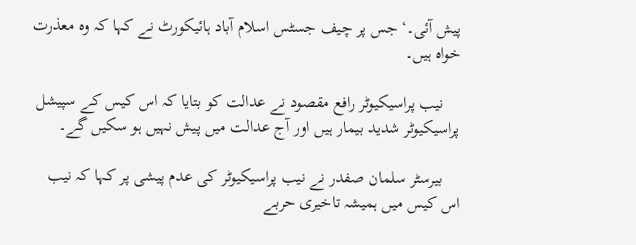پیش آئی۔‘ جس پر چیف جسٹس اسلام آباد ہائیکورٹ نے کہا کہ وہ معذرت خواہ ہیں۔

    نیب پراسیکیوٹر رافع مقصود نے عدالت کو بتایا کہ اس کیس کے سپیشل پراسیکیوٹر شدید بیمار ہیں اور آج عدالت میں پیش نہیں ہو سکیں گے۔

    بیرسٹر سلمان صفدر نے نیب پراسیکیوٹر کی عدم پیشی پر کہا کہ نیب اس کیس میں ہمیشہ تاخیری حربے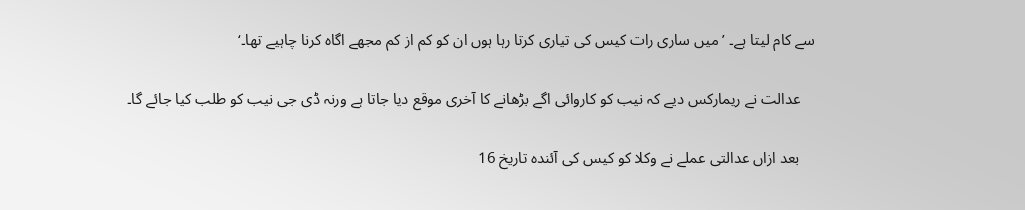سے کام لیتا ہے۔ ’میں ساری رات کیس کی تیاری کرتا رہا ہوں ان کو کم از کم مجھے اگاہ کرنا چاہیے تھا۔‘

    عدالت نے ریمارکس دیے کہ نیب کو کاروائی اگے بڑھانے کا آخری موقع دیا جاتا ہے ورنہ ڈی جی نیب کو طلب کیا جائے گا۔

    بعد ازاں عدالتی عملے نے وکلا کو کیس کی آئندہ تاریخ 16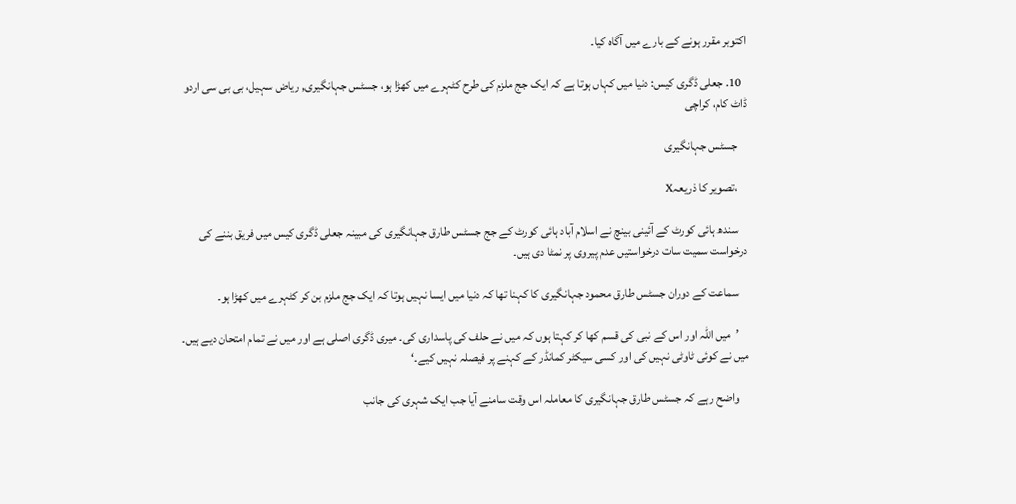اکتوبر مقرر ہونے کے بارے میں آگاہ کیا۔

  10. جعلی ڈگری کیس: دنیا میں کہاں ہوتا ہے کہ ایک جج ملزم کی طرح کٹہرے میں کھڑا ہو، جسٹس جہانگیری, ریاض سہیل، بی بی سی اردو ڈاٹ کام، کراچی

    جسٹس جہانگیری

    ،تصویر کا ذریعہX

    سندھ ہائی کورٹ کے آئینی بینچ نے اسلام آباد ہائی کورٹ کے جج جسٹس طارق جہانگیری کی مبینہ جعلی ڈگری کیس میں فریق بننے کی درخواست سمیت سات درخواستیں عدم پیروی پر نمٹا دی ہیں۔

    سماعت کے دوران جسٹس طارق محمود جہانگیری کا کہنا تھا کہ دنیا میں ایسا نہیں ہوتا کہ ایک جج ملزم بن کر کٹہرے میں کھڑا ہو۔

    ’میں اللہ اور اس کے نبی کی قسم کھا کر کہتا ہوں کہ میں نے حلف کی پاسداری کی۔ میری ڈگری اصلی ہے اور میں نے تمام امتحان دیے ہیں۔ میں نے کوئی ٹاوٹی نہیں کی اور کسی سیکٹر کمانڈر کے کہنے پر فیصلہ نہیں کیے۔‘

    واضح رہے کہ جسٹس طارق جہانگیری کا معاملہ اس وقت سامنے آیا جب ایک شہری کی جانب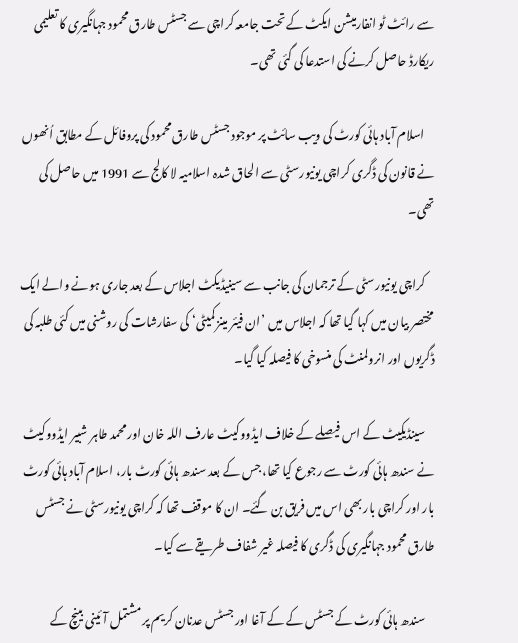سے رائٹ ٹو انفارمیشن ایکٹ کے تحت جامعہ کراچی سے جسٹس طارق محمود جہانگیری کا تعلیمی ریکارڈ حاصل کرنے کی استدعا کی گئی تھی۔

    اسلام آباد ہائی کورٹ کی ویب سائٹ پر موجود جسٹس طارق محمود کی پروفائل کے مطابق اُنھوں نے قانون کی ڈگری کراچی یونیورسٹی سے الحاق شدہ اسلامیہ لا کالج سے 1991 میں حاصل کی تھی۔

    کراچی یونیورسٹی کے ترجمان کی جانب سے سینیڈیکٹ اجلاس کے بعد جاری ہونے والے ایک مختصر بیان میں کہا گیا تھا کہ اجلاس میں ’ان فیئر مینز کمیٹی‘ کی سفارشات کی روشنی میں کئی طلبہ کی ڈگریوں اور انرولمنٹ کی منسوخی کا فیصلہ کیا گیا۔

    سینڈیکیٹ کے اس فیصلے کے خلاف ایڈووکیٹ عارف اللہ خان اور محمد طاہر شبیر ایڈووکیٹ نے سندھ ہائی کورٹ سے رجوع کیا تھا، جس کے بعد سندھ ہائی کورٹ بار، اسلام آباد ہائی کورٹ بار اور کراچی بار بھی اس میں فریق بن گئے۔ ان کا موقف تھا کہ کراچی یونیورسٹی نے جسٹس طارق محمود جہانگیری کی ڈگری کا فیصلہ غیر شفاف طریقے سے کیا۔

    سندھ ہائی کورٹ کے جسٹس کے کے آغا اور جسٹس عدنان کریم پر مشتمل آئینی بینچ کے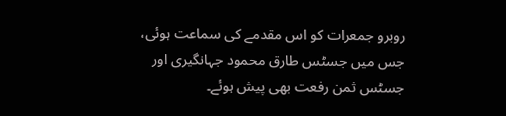روبرو جمعرات کو اس مقدمے کی سماعت ہوئی، جس میں جسٹس طارق محمود جہانگیری اور جسٹس ثمن رفعت بھی پیش ہوئے۔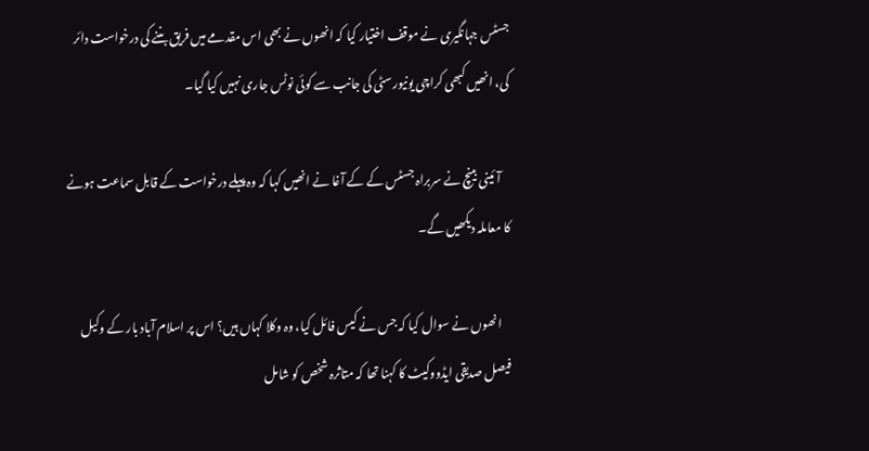جسٹس جہانگیری نے موقف اختیار کیا کہ انھوں نے بھی اس مقدمے میں فریق بننے کی درخواست دائر کی، انھیں کبھی کراچی یونیورسٹی کی جانب سے کوئی نوٹس جاری نہیں کیا گیا۔

    آئینی بینچ نے سربراہ جسٹس کے کے آغا نے انھیں کہا کہ وہ پہلے درخواست کے قابل سماعت ہونے کا معاملہ دیکھیں گے۔

    انھوں نے سوال کیا کہ جس نے کیس فائل کیا، وہ وکلا کہاں ہیں؟ اس پر اسلام آباد بار کے وکیل فیصل صدیقی ایڈووکیٹ کا کہنا تھا کہ متاثرہ شخص کو شامل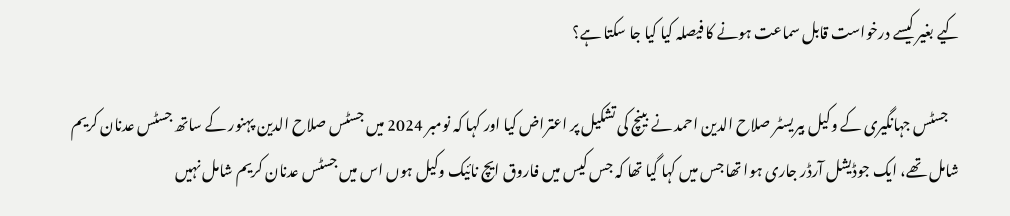کیے بغیر کیسے درخواست قابل سماعت ہونے کا فیصلہ کیا کیا جا سکتا ہے؟

    جسٹس جہانگیری کے وکیل بیریسٹر صلاح الدین احمد نے بینچ کی تشکیل پر اعتراض کیا اور کہا کہ نومبر 2024 میں جسٹس صلاح الدین پہنور کے ساتھ جسٹس عدنان کریم شامل تھے، ایک جوڈیشل آرڈر جاری ہوا تھا جس میں کہا گیا تھا کہ جس کیس میں فاروق ایچ نائیک وکیل ہوں اس میں جسٹس عدنان کریم شامل نہیں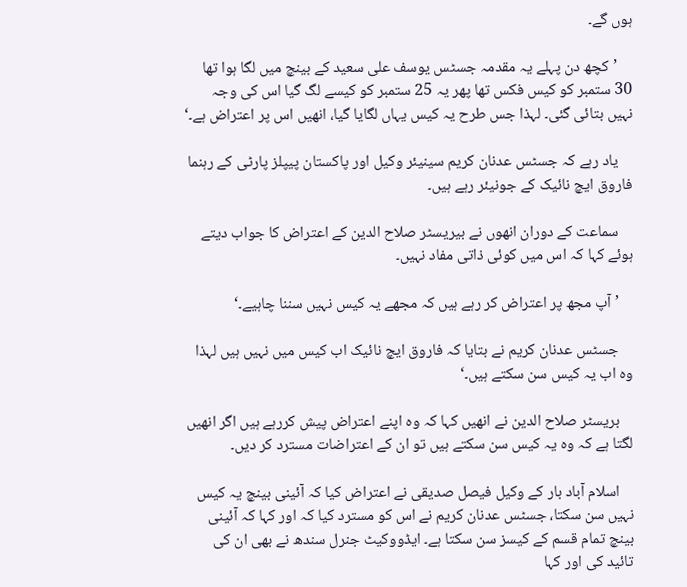ہوں گے۔

    ’کچھ دن پہلے یہ مقدمہ جسٹس یوسف علی سعید کے بینچ میں لگا ہوا تھا 30 ستمبر کو کیس فکس تھا پھر یہ 25 ستمبر کو کیسے لگ گیا اس کی وجہ نہیں بتائی گئی۔ لہذا جس طرح یہ کیس یہاں لگایا گیا، انھیں اس پر اعتراض ہے۔‘

    یاد رہے کہ جسٹس عدنان کریم سینیئر وکیل اور پاکستان پیپلز پارٹی کے رہنما فاروق ایچ نائیک کے جونیئر رہے ہیں۔

    سماعت کے دوران انھوں نے بیریسٹر صلاح الدین کے اعتراض کا جواب دیتے ہوئے کہا کہ اس میں کوئی ذاتی مفاد نہیں۔

    ’آپ مجھ پر اعتراض کر رہے ہیں کہ مجھے یہ کیس نہیں سننا چاہیے۔‘

    جسٹس عدنان کریم نے بتایا کہ فاروق ایچ نائیک اب کیس میں نہیں ہیں لہذا وہ اب یہ کیس سن سکتے ہیں۔‘

    بریسٹر صلاح الدین نے انھیں کہا کہ وہ اپنے اعتراض پیش کررہے ہیں اگر انھیں لگتا ہے کہ وہ یہ کیس سن سکتے ہیں تو ان کے اعتراضات مسترد کر دیں۔

    اسلام آباد بار کے وکیل فیصل صدیقی نے اعتراض کیا کہ آئینی بینچ یہ کیس نہیں سن سکتا، جسٹس عدنان کریم نے اس کو مسترد کیا کہ اور کہا کہ آئینی بینچ تمام قسم کے کیسز سن سکتا ہے۔ ایڈووکیٹ جنرل سندھ نے بھی ان کی تائید کی اور کہا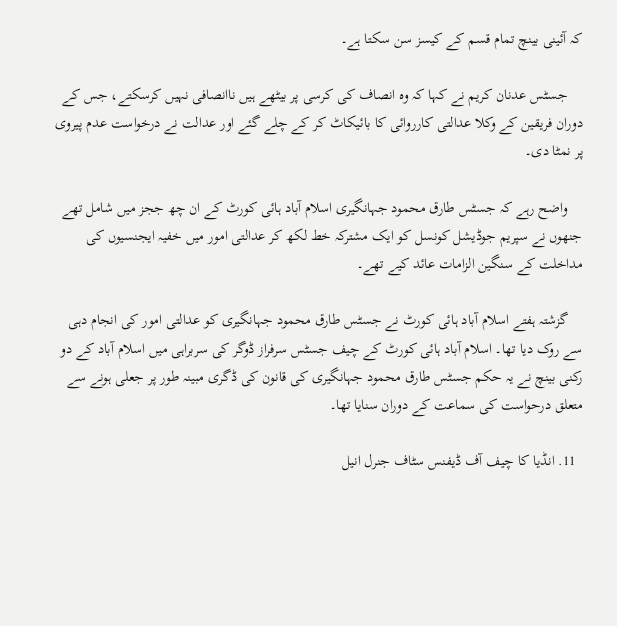کہ آئینی بینچ تمام قسم کے کیسز سن سکتا ہے۔

    جسٹس عدنان کریم نے کہا کہ وہ انصاف کی کرسی پر بیٹھے ہیں ناانصافی نہیں کرسکتے، جس کے دوران فریقین کے وکلا عدالتی کارروائی کا بائیکاٹ کر کے چلے گئے اور عدالت نے درخواست عدم پیروی پر نمٹا دی۔

    واضح رہے کہ جسٹس طارق محمود جہانگیری اسلام آباد ہائی کورٹ کے ان چھ ججز میں شامل تھے جنھوں نے سپریم جوڈیشل کونسل کو ایک مشترکہ خط لکھ کر عدالتی امور میں خفیہ ایجنسیوں کی مداخلت کے سنگین الزامات عائد کیے تھے۔

    گزشتہ ہفتے اسلام آباد ہائی کورٹ نے جسٹس طارق محمود جہانگیری کو عدالتی امور کی انجام دہی سے روک دیا تھا۔ اسلام آباد ہائی کورٹ کے چیف جسٹس سرفراز ڈوگر کی سربراہی میں اسلام آباد کے دو رکنی بینچ نے یہ حکم جسٹس طارق محمود جہانگیری کی قانون کی ڈگری مبینہ طور پر جعلی ہونے سے متعلق درحواست کی سماعت کے دوران سنایا تھا۔

  11. انڈیا کا چیف آف ڈیفنس سٹاف جنرل انیل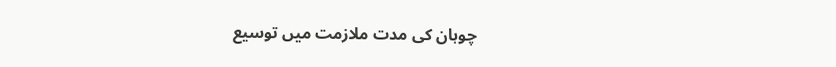چوہان کی مدت ملازمت میں توسیع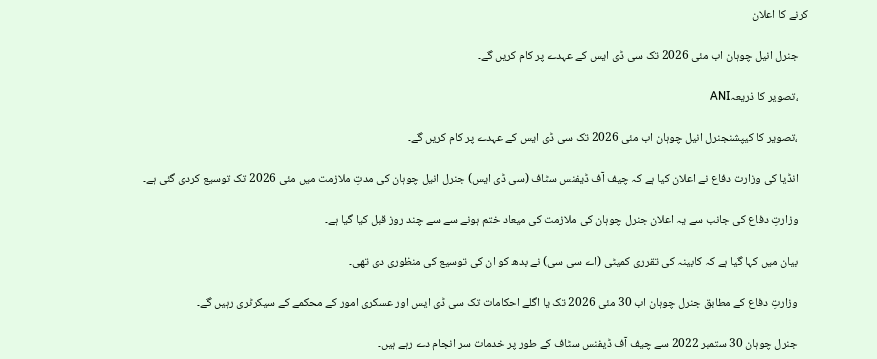کرنے کا اعلان

    جنرل انیل چوہان اب مئی 2026 تک سی ڈی ایس کے عہدے پر کام کریں گے۔

    ،تصویر کا ذریعہANI

    ،تصویر کا کیپشنجنرل انیل چوہان اب مئی 2026 تک سی ڈی ایس کے عہدے پر کام کریں گے۔

    انڈیا کی وزارت دفاع نے اعلان کیا ہے کہ چیف آف ڈیفنس سٹاف (سی ڈی ایس) جنرل انیل چوہان کی مدتِ ملازمت میں مئی 2026 تک توسیع کردی گئی ہے۔

    وزارتِ دفاع کی جانب سے یہ اعلان جنرل چوہان کی ملازمت کی میعاد ختم ہونے سے سے چند روز قبل کیا گیا ہے۔

    بیان میں کہا گیا ہے کہ کابینہ کی تقرری کمیٹی (اے سی سی) نے بدھ کو ان کی توسیع کی منظوری دی تھی۔

    وزارتِ دفاع کے مطابق جنرل چوہان اب 30 مئی 2026 تک یا اگلے احکامات تک سی ڈی ایس اور عسکری امور کے محکمے کے سیکرٹری رہیں گے۔

    جنرل چوہان 30 ستمبر 2022 سے چیف آف ڈیفنس سٹاف کے طور پر خدمات سر انجام دے رہے ہیں۔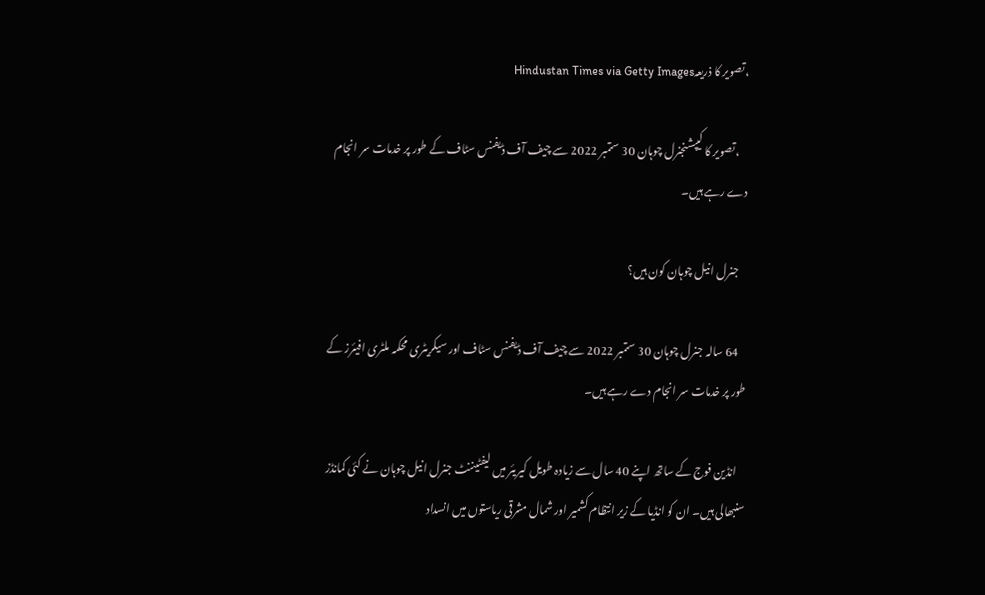،تصویر کا ذریعہHindustan Times via Getty Images

    ،تصویر کا کیپشنجنرل چوہان 30 ستمبر 2022 سے چیف آف ڈیفنس سٹاف کے طور پر خدمات سر انجام دے رہے ہیں۔

    جنرل انیل چوہان کون ہیں؟

    64 سالہ جنرل چوہان 30 ستمبر 2022 سے چیف آف ڈیفنس سٹاف اور سیکریٹری محکمہ ملٹری افیئرز کے طور پر خدمات سر انجام دے رہے ہیں۔

    انڈین فوج کے ساتھ اپنے 40 سال سے زیادہ طویل کیریئر میں لیفٹیننٹ جنرل انیل چوہان نے کئی کمانڈز سنبھالی ہیں۔ ان کو انڈیا کے زیر انتظام کشمیر اور شمال مشرقی ریاستوں میں انسداد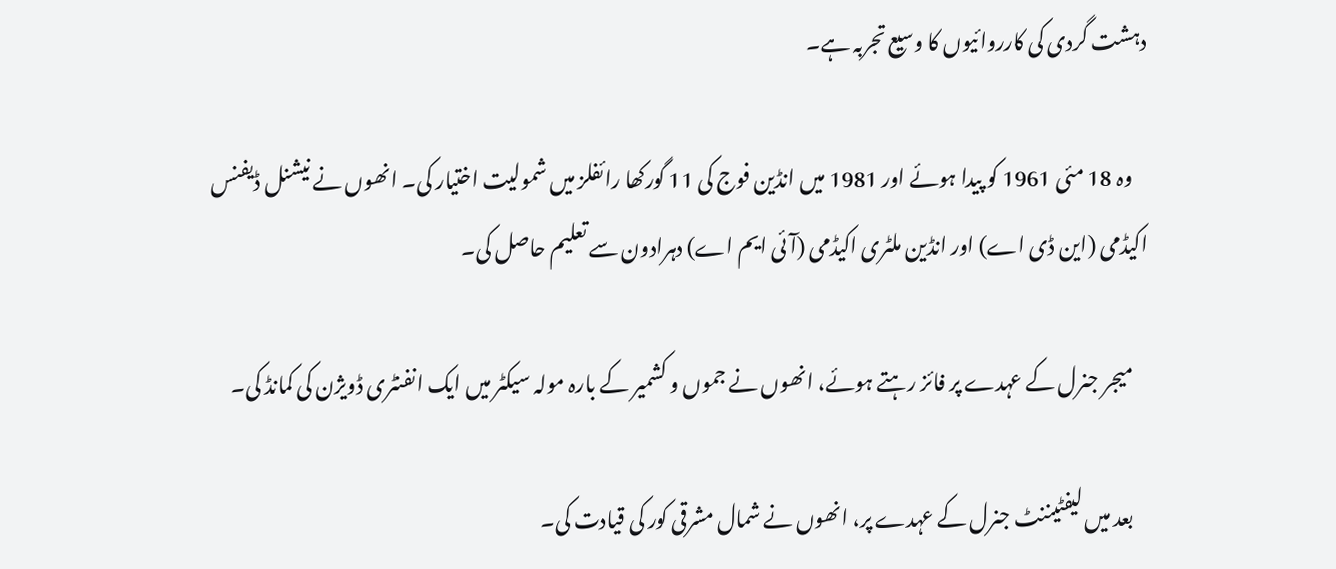دہشت گردی کی کارروائیوں کا وسیع تجربہ ہے۔

    وہ 18 مئی 1961 کو پیدا ہوئے اور 1981 میں انڈین فوج کی 11 گورکھا رائفلز میں شمولیت اختیار کی۔ انھوں نے نیشنل ڈیفنس اکیڈمی (این ڈی اے) اور انڈین ملٹری اکیڈمی (آئی ایم اے) دہرادون سے تعلیم حاصل کی۔

    میجر جنرل کے عہدے پر فائز رہتے ہوئے، انھوں نے جموں و کشمیر کے بارہ مولہ سیکٹر میں ایک انفنٹری ڈویژن کی کمانڈ کی۔

    بعد میں لیفٹیننٹ جنرل کے عہدے پر، انھوں نے شمال مشرقی کور کی قیادت کی۔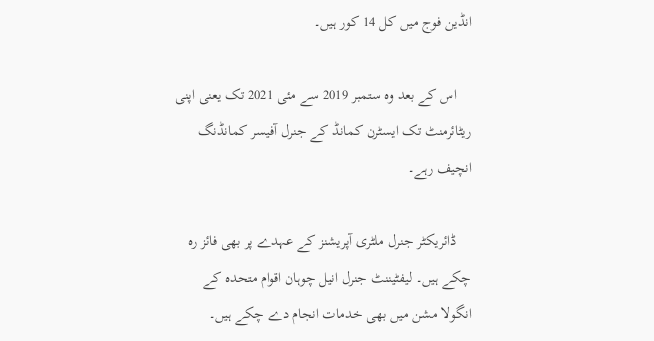انڈین فوج میں کل 14 کور ہیں۔

    اس کے بعد وہ ستمبر 2019 سے مئی 2021 تک یعنی اپنی ریٹائرمنٹ تک ایسٹرن کمانڈ کے جنرل آفیسر کمانڈنگ انچیف رہے۔

    ڈائریکٹر جنرل ملٹری آپریشنز کے عہدے پر بھی فائز رہ چکے ہیں۔ لیفٹیننٹ جنرل انیل چوہان اقوام متحدہ کے انگولا مشن میں بھی خدمات انجام دے چکے ہیں۔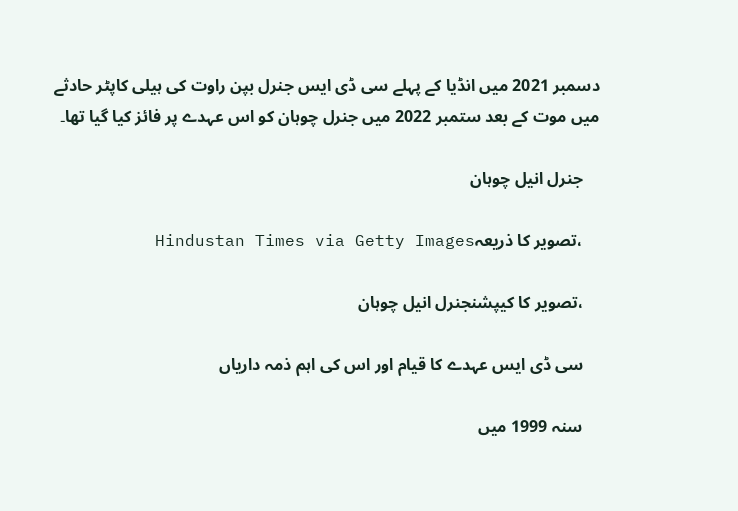دسمبر 2021 میں انڈیا کے پہلے سی ڈی ایس جنرل بپن راوت کی ہیلی کاپٹر حادثے میں موت کے بعد ستمبر 2022 میں جنرل چوہان کو اس عہدے پر فائز کیا گیا تھا۔

    جنرل انیل چوہان

    ،تصویر کا ذریعہHindustan Times via Getty Images

    ،تصویر کا کیپشنجنرل انیل چوہان

    سی ڈی ایس عہدے کا قیام اور اس کی اہم ذمہ داریاں

    سنہ 1999 میں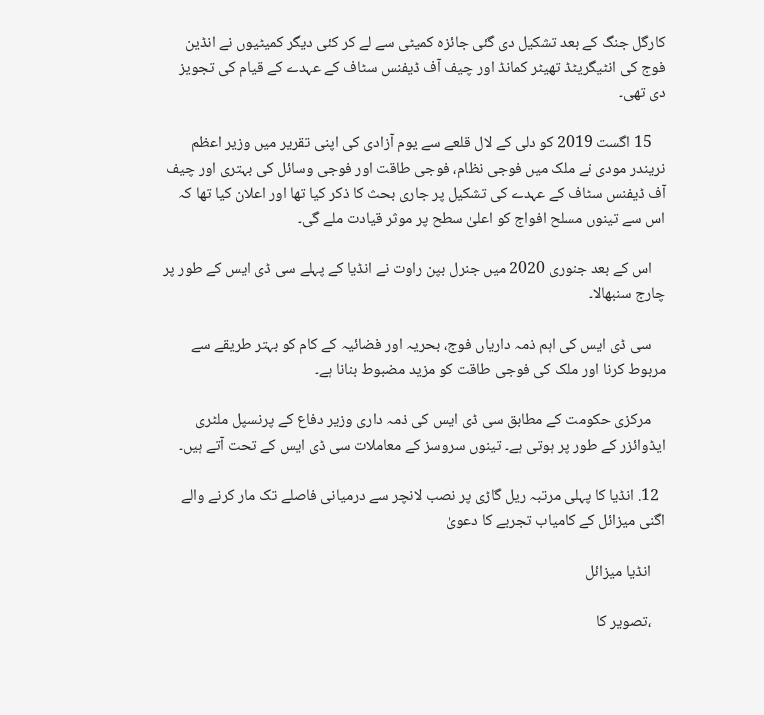کارگل جنگ کے بعد تشکیل دی گئی جائزہ کمیٹی سے لے کر کئی دیگر کمیٹیوں نے انڈین فوج کی انٹیگریٹڈ تھیٹر کمانڈ اور چیف آف ڈیفنس سٹاف کے عہدے کے قیام کی تجویز دی تھی۔

    15 اگست 2019 کو دلی کے لال قلعے سے یوم آزادی کی اپنی تقریر میں وزیر اعظم نریندر مودی نے ملک میں فوجی نظام، فوجی طاقت اور فوجی وسائل کی بہتری اور چیف آف ڈیفنس سٹاف کے عہدے کی تشکیل پر جاری بحث کا ذکر کیا تھا اور اعلان کیا تھا کہ اس سے تینوں مسلح افواج کو اعلیٰ سطح پر موثر قیادت ملے گی۔

    اس کے بعد جنوری 2020 میں جنرل بپن راوت نے انڈیا کے پہلے سی ڈی ایس کے طور پر چارج سنبھالا۔

    سی ڈی ایس کی اہم ذمہ داریاں فوج، بحریہ اور فضائیہ کے کام کو بہتر طریقے سے مربوط کرنا اور ملک کی فوجی طاقت کو مزید مضبوط بنانا ہے۔

    مرکزی حکومت کے مطابق سی ڈی ایس کی ذمہ داری وزیر دفاع کے پرنسپل ملٹری ایڈوائزر کے طور پر ہوتی ہے۔ تینوں سروسز کے معاملات سی ڈی ایس کے تحت آتے ہیں۔

  12. انڈیا کا پہلی مرتبہ ریل گاڑی پر نصب لانچر سے درمیانی فاصلے تک مار کرنے والے اگنی میزائل کے کامیاب تجربے کا دعویٰ

    انڈیا میزائل

    ،تصویر کا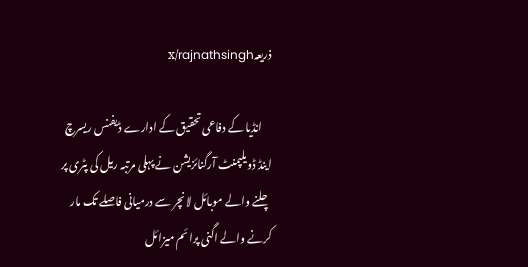ذریعہx/rajnathsingh

    انڈیا کے دفاعی تحقیق کے ادارے ڈیفنس ریسرچ اینڈ ڈویلپمنٹ آرگنائزیشن نے پہلی مرتبہ ریل کی پٹری پر چلنے والے موبائل لانچر سے درمیانی فاصلے تک مار کرنے والے اگنی پرائم میزائل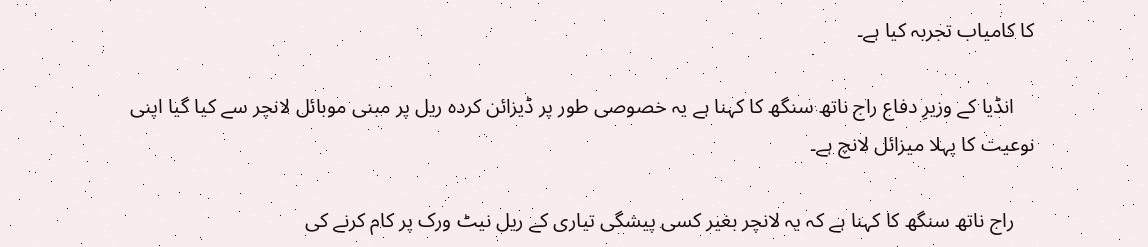کا کامیاب تجربہ کیا ہے۔

    انڈیا کے وزیرِ دفاع راج ناتھ سنگھ کا کہنا ہے یہ خصوصی طور پر ڈیزائن کردہ ریل پر مبنی موبائل لانچر سے کیا گیا اپنی نوعیت کا پہلا میزائل لانچ ہے۔

    راج ناتھ سنگھ کا کہنا ہے کہ یہ لانچر بغیر کسی پیشگی تیاری کے ریل نیٹ ورک پر کام کرنے کی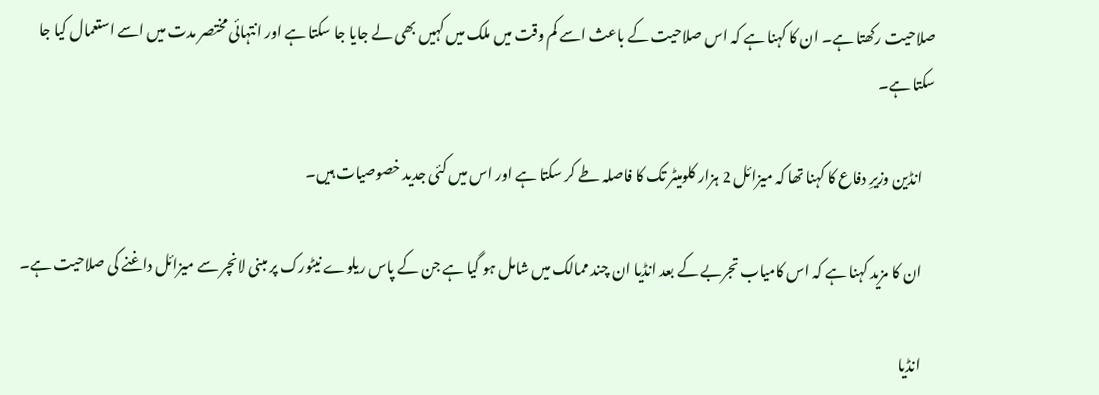صلاحیت رکھتا ہے۔ ان کا کہنا ہے کہ اس صلاحیت کے باعث اسے کم وقت میں ملک میں کہیں بھی لے جایا جا سکتا ہے اور انتہائی مختصر مدت میں اسے استعمال کیا جا سکتا ہے۔

    انڈین وزیرِ دفاع کا کہنا تھا کہ میزائل 2 ہزار کلومیٹر تک کا فاصلہ طے کر سکتا ہے اور اس میں کئی جدید خصوصیات ہیں۔

    ان کا مزید کہنا ہے کہ اس کامیاب تجربے کے بعد انڈیا ان چند ممالک میں شامل ہو گیا ہے جن کے پاس ریلوے نیٹورک پر مبنی لانچر سے میزائل داغنے کی صلاحیت ہے۔

    انڈیا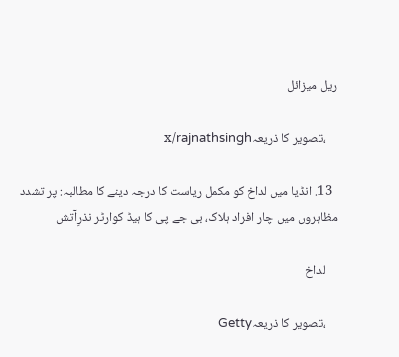ریل میزائل

    ،تصویر کا ذریعہx/rajnathsingh

  13. انڈیا میں لداخ کو مکمل ریاست کا درجہ دینے کا مطالبہ: پر تشدد مظاہروں میں چار افراد ہلاک، بی جے پی کا ہیڈ کوارٹر نذرِآتش

    لداخ

    ،تصویر کا ذریعہGetty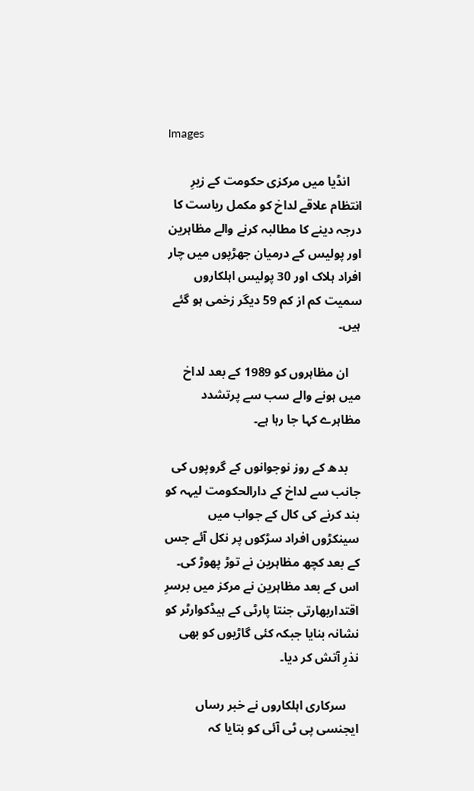Images

    انڈیا میں مرکزی حکومت کے زیرِ انتظام علاقے لداخ کو مکمل ریاست کا درجہ دینے کا مطالبہ کرنے والے مظاہرین اور پولیس کے درمیان جھڑپوں میں چار افراد ہلاک اور 30 پولیس اہلکاروں سمیت کم از کم 59 دیگر زخمی ہو گئے ہیں۔

    ان مظاہروں کو 1989 کے بعد لداخ میں ہونے والے سب سے پرتشدد مظاہرے کہا جا رہا ہے۔

    بدھ کے روز نوجوانوں کے گروپوں کی جانب سے لداخ کے دارالحکومت لیہہ کو بند کرنے کی کال کے جواب میں سینکڑوں افراد سڑکوں پر نکل آئے جس کے بعد کچھ مظاہرین نے توڑ پھوڑ کی۔ اس کے بعد مظاہرین نے مرکز میں برسرِ اقتداربھارتی جنتا پارٹی کے ہیڈکوارٹر کو نشانہ بنایا جبکہ کئی گاڑیوں کو بھی نذرِ آتش کر دیا۔

    سرکاری اہلکاروں نے خبر رساں ایجنسی پی ٹی آئی کو بتایا کہ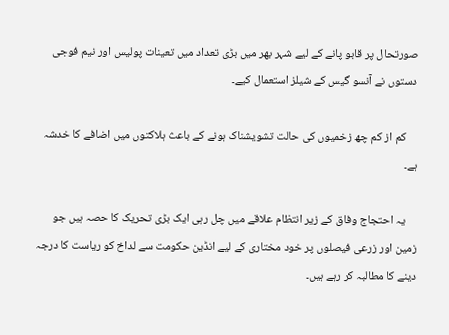صورتحال پر قابو پانے کے لیے شہر بھر میں بڑی تعداد میں تعینات پولیس اور نیم فوجی دستوں نے آنسو گیس کے شیلز استعمال کیے۔

    کم از کم چھ زخمیوں کی حالت تشویشناک ہونے کے باعث ہلاکتوں میں اضافے کا خدشہ ہے۔

    یہ احتجاج وفاق کے زیر انتظام علاقے میں چل رہی ایک بڑی تحریک کا حصہ ہیں جو زمین اور زرعی فیصلوں پر خود مختاری کے لیے انڈین حکومت سے لداخ کو ریاست کا درجہ دینے کا مطالبہ کر رہے ہیں۔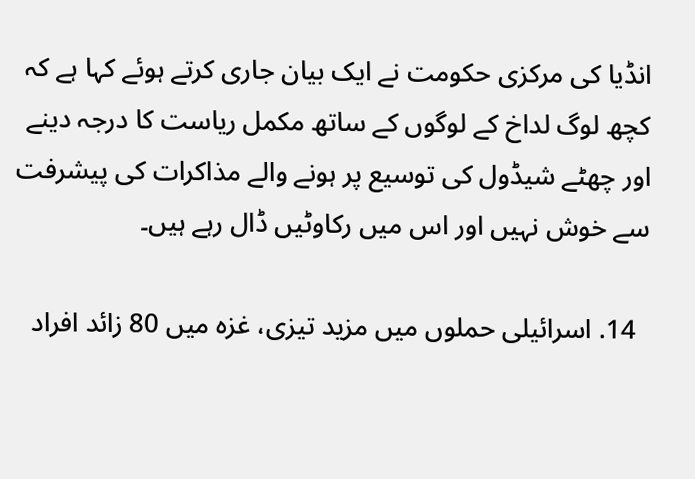انڈیا کی مرکزی حکومت نے ایک بیان جاری کرتے ہوئے کہا ہے کہ کچھ لوگ لداخ کے لوگوں کے ساتھ مکمل ریاست کا درجہ دینے اور چھٹے شیڈول کی توسیع پر ہونے والے مذاکرات کی پیشرفت سے خوش نہیں اور اس میں رکاوٹیں ڈال رہے ہیں۔

  14. اسرائیلی حملوں میں مزید تیزی، غزہ میں 80 زائد افراد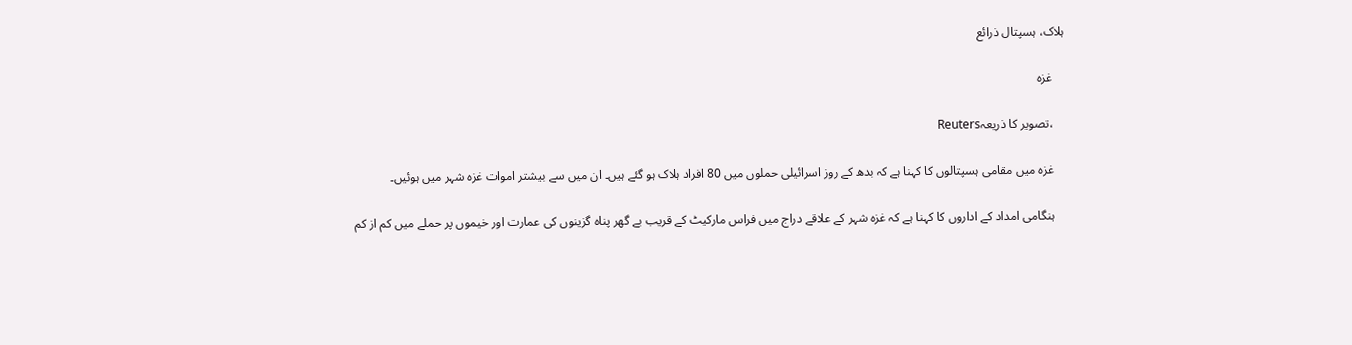ہلاک، ہسپتال ذرائع

    غزہ

    ،تصویر کا ذریعہReuters

    غزہ میں مقامی ہسپتالوں کا کہنا ہے کہ بدھ کے روز اسرائیلی حملوں میں 80 افراد ہلاک ہو گئے ہیں۔ ان میں سے بیشتر اموات غزہ شہر میں ہوئیں۔

    ہنگامی امداد کے اداروں کا کہنا ہے کہ غزہ شہر کے علاقے دراج میں فراس مارکیٹ کے قریب بے گھر پناہ گزینوں کی عمارت اور خیموں پر حملے میں کم از کم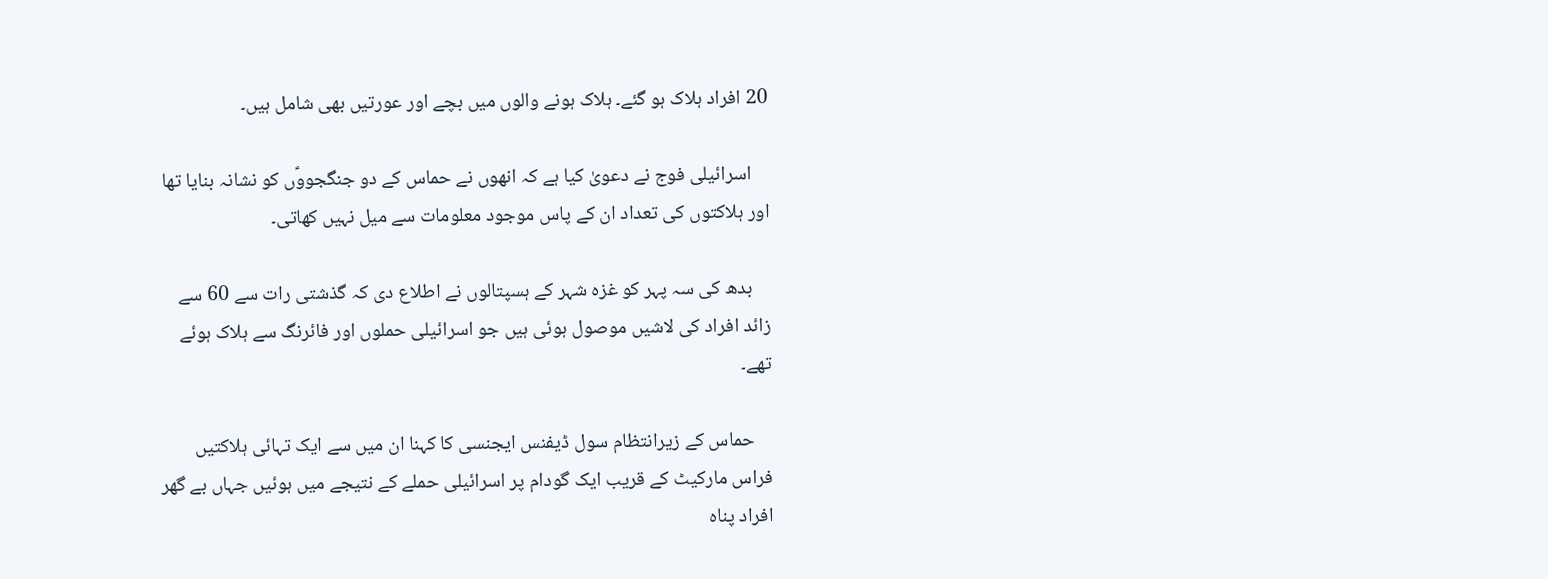20 افراد ہلاک ہو گئے۔ ہلاک ہونے والوں میں بچے اور عورتیں بھی شامل ہیں۔

    اسرائیلی فوج نے دعویٰ کیا ہے کہ انھوں نے حماس کے دو جنگجووؑں کو نشانہ بنایا تھا اور ہلاکتوں کی تعداد ان کے پاس موجود معلومات سے میل نہیں کھاتی۔

    بدھ کی سہ پہر کو غزہ شہر کے ہسپتالوں نے اطلاع دی کہ گذشتی رات سے 60 سے زائد افراد کی لاشیں موصول ہوئی ہیں جو اسرائیلی حملوں اور فائرنگ سے ہلاک ہوئے تھے۔

    حماس کے زیرانتظام سول ڈیفنس ایجنسی کا کہنا ان میں سے ایک تہائی ہلاکتیں فراس مارکیٹ کے قریب ایک گودام پر اسرائیلی حملے کے نتیجے میں ہوئیں جہاں بے گھر افراد پناہ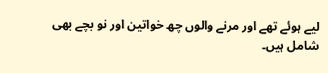لیے ہوئے تھے اور مرنے والوں چھ خواتین اور نو بچے بھی شامل ہیں۔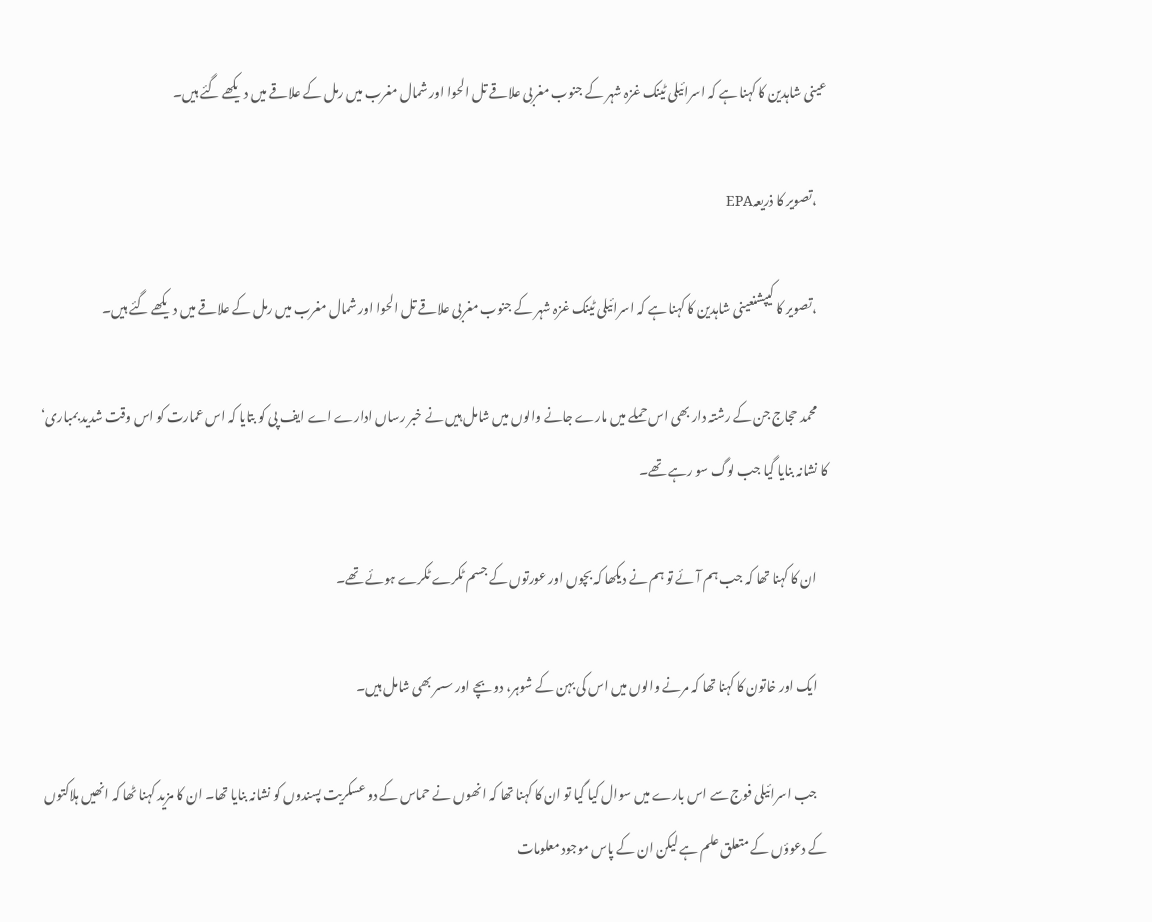عینی شاہدین کا کہنا ہے کہ اسرائیلی ٹینک غزہ شہر کے جنوب مغربی علاقے تل الحوا اور شمال مغرب میں رمل کے علاقے میں دیکھے گئے ہیں۔

    ،تصویر کا ذریعہEPA

    ،تصویر کا کیپشنعینی شاہدین کا کہنا ہے کہ اسرائیلی ٹینک غزہ شہر کے جنوب مغربی علاقے تل الحوا اور شمال مغرب میں رمل کے علاقے میں دیکھے گئے ہیں۔

    محمد حجاج جن کے رشتہ دار بھی اس حملے میں مارے جانے والوں میں شامل ہیں نے خبر رساں ادارے اے ایف پی کو بتایا کہ اس عمارت کو اس وقت شدید بمباری‘ کا نشانہ بنایا گیا جب لوگ سو رہے تھے۔

    ان کا کہنا تھا کہ جب ہم آئے تو ہم نے دیکھا کہ بچوں اور عورتوں کے جسم ٹکرے ٹکرے ہوئے تھے۔

    ایک اور خاتون کا کہنا تھا کہ مرنے والوں میں اس کی بہن کے شوہر، دو بچے اور سسر بھی شامل ہیں۔

    جب اسرائیلی فوج سے اس بارے میں سوال کیا گیا تو ان کا کہنا تھا کہ انھوں نے حماس کے دو عسکریت پسندوں کو نشانہ بنایا تھا۔ ان کا مزید کہنا ٹھا کہ انھیں ہلاکتوں کے دعوؤں کے متعلق علم ہے لیکن ان کے پاس موجود معلومات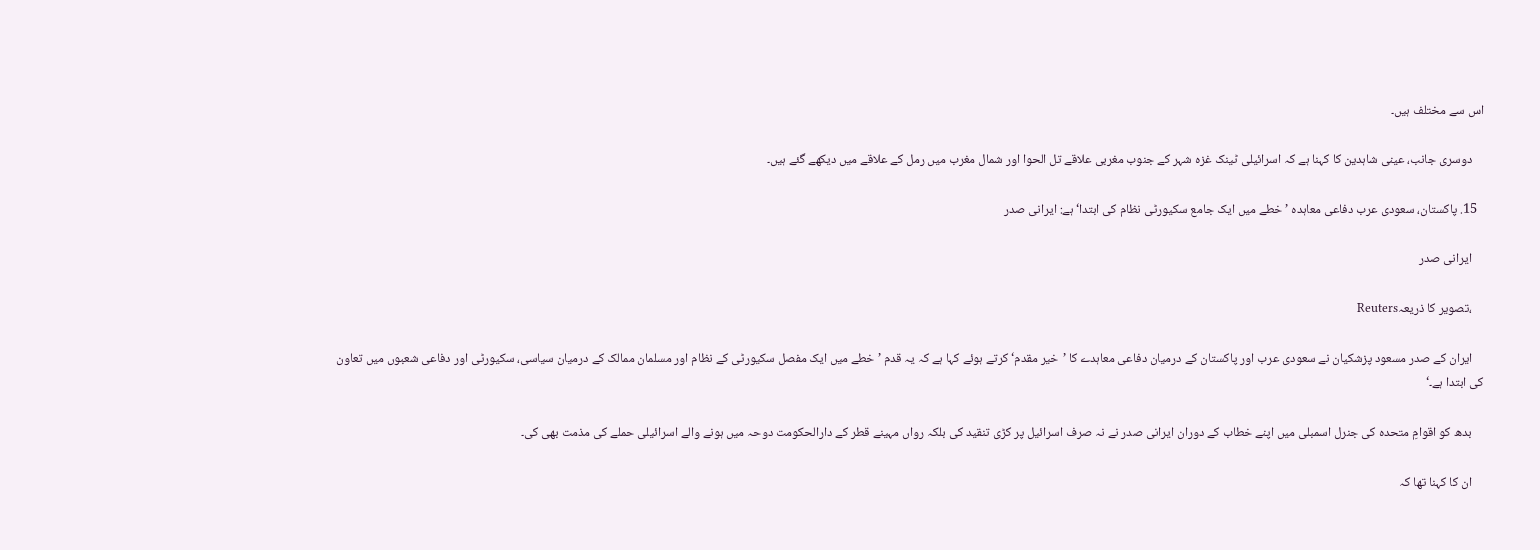اس سے مختلف ہیں۔

    دوسری جانب، عینی شاہدین کا کہنا ہے کہ اسرائیلی ٹینک غزہ شہر کے جنوب مغربی علاقے تل الحوا اور شمال مغرب میں رمل کے علاقے میں دیکھے گئے ہیں۔

  15. پاکستان، سعودی عرب دفاعی معاہدہ ’خطے میں ایک جامع سکیورٹی نظام کی ابتدا‘ ہے: ایرانی صدر

    ایرانی صدر

    ،تصویر کا ذریعہReuters

    ایران کے صدر مسعود پزشکیان نے سعودی عرب اور پاکستان کے درمیان دفاعی معاہدے کا ’خیر مقدم‘ کرتے ہوئے کہا ہے کہ یہ قدم ’خطے میں ایک مفصل سکیورٹی کے نظام اور مسلمان ممالک کے درمیان سیاسی، سکیورٹی اور دفاعی شعبوں میں تعاون کی ابتدا ہے۔‘

    بدھ کو اقوامِ متحدہ کی جنرل اسمبلی میں اپنے خطاب کے دوران ایرانی صدر نے نہ صرف اسرائیل پر کڑی تنقید کی بلکہ رواں مہینے قطر کے دارالحکومت دوحہ میں ہونے والے اسرائیلی حملے کی مذمت بھی کی۔

    ان کا کہنا تھا کہ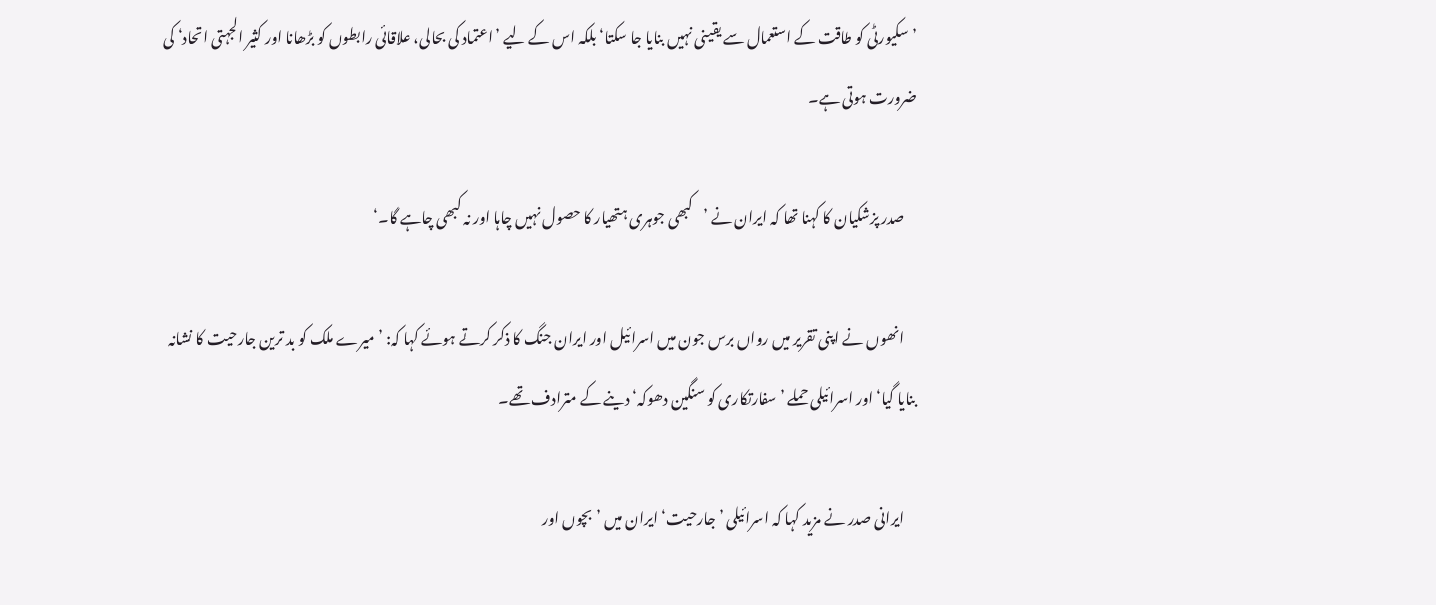’سکیورٹی کو طاقت کے استعمال سے یقینی نہیں بنایا جا سکتا‘ بلکہ اس کے لیے ’اعتماد کی بحالی، علاقائی رابطوں کو بڑھانا اور کثیر الجہتی اتحاد‘ کی ضرورت ہوتی ہے۔

    صدر پزشکیان کا کہنا تھا کہ ایران نے ’کبھی جوہری ہتھیار کا حصول نہیں چاہا اور نہ کبھی چاہے گا۔‘

    انھوں نے اپنی تقریر میں رواں برس جون میں اسرائیل اور ایران جنگ کا ذکر کرتے ہوئے کہا کہ: ’میرے ملک کو بد ترین جارحیت کا نشانہ بنایا گیا‘ اور اسرائیلی حملے ’سفارتکاری کو سنگین دھوکہ‘ دینے کے مترادف تھے۔

    ایرانی صدر نے مزید کہا کہ اسرائیلی ’جارحیت‘ ایران میں ’بچوں اور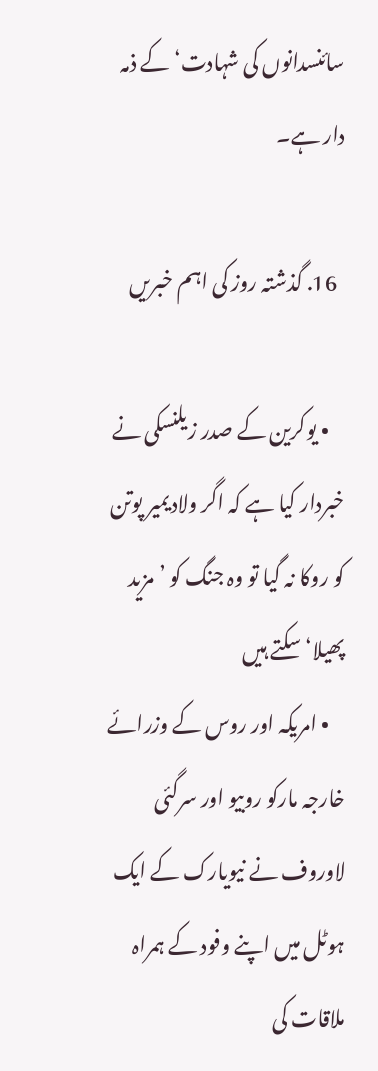سائنسدانوں کی شہادت‘ کے ذمہ دار ہے۔

  16. گذشتہ روز کی اہم خبریں

    • یوکرین کے صدر زیلنسکی نے خبردار کیا ہے کہ اگر ولادیمیر پوتن کو روکا نہ گیا تو وہ جنگ کو ’مزید پھیلا‘ سکتے ہیں
    • امریکہ اور روس کے وزرائے خارجہ مارکو روبیو اور سرگئی لاوروف نے نیویارک کے ایک ہوٹل میں اپنے وفود کے ہمراہ ملاقات کی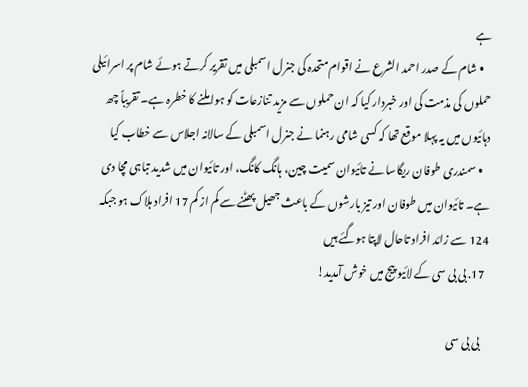ہے
    • شام کے صدر احمد الشرع نے اقوام متحدہ کی جنرل اسمبلی میں تقریر کرتے ہوئے شام پر اسرائیلی حملوں کی مذمت کی اور خبردار کیا کہ ان حملوں سے مزید تنازعات کو ہوا ملنے کا خطرہ ہے۔ تقریباً چھ دہائیوں میں یہ پہلا موقع تھا کہ کسی شامی رہنما نے جنرل اسمبلی کے سالانہ اجلاس سے خطاب کیا
    • سمندری طوفان ریگاسا نے تائیوان سمیت چین، ہانگ کانگ، اور تائیوان میں شدید تباہی مچا دی ہے۔ تائیوان میں طوفان اور تیز بارشوں کے باعث جھیل پھٹنے سے کم از کم 17 افراد ہلاک ہو جبکہ 124 سے زائد افراد تاحال لاپتا ہوگئے ہیں
  17. بی بی سی کے لائیو پیج میں خوش آمدید!

    بی بی سی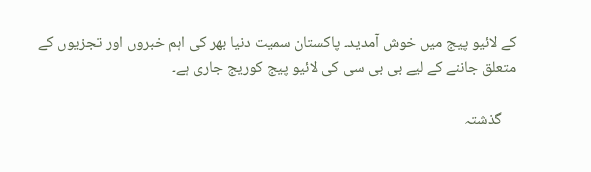کے لائیو پیج میں خوش آمدید۔ پاکستان سمیت دنیا بھر کی اہم خبروں اور تجزیوں کے متعلق جاننے کے لیے بی بی سی کی لائیو پیج کوریج جاری ہے۔

    گذشتہ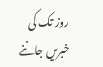روز تک کی خبریں جاننے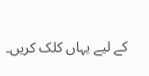کے لیے یہاں کلک کریں۔